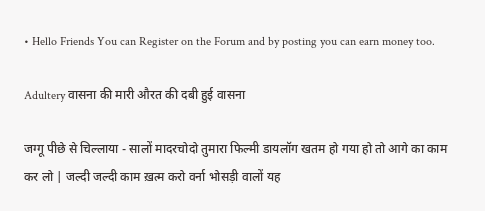• Hello Friends You can Register on the Forum and by posting you can earn money too.

Adultery वासना की मारी औरत की दबी हुई वासना

जग्गू पीछे से चिल्लाया - सालों मादरचोदो तुमारा फिल्मी डायलॉग खतम हो गया हो तो आगे का काम कर लो | जल्दी जल्दी काम ख़त्म करो वर्ना भोसड़ी वालों यह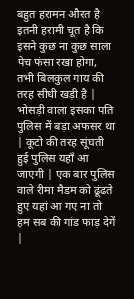बहुत हरामन औरत है इतनी हरामी चूत है कि इसने कुछ ना कुछ साला पेच फंसा रखा होगा, तभी बिलकुल गाय की तरह सीधी खड़ी है | भोसड़ी वाला इसका पति पुलिस में बड़ा अफसर था | कूटो की तरह सूंघती हुई पुलिस यहाँ आ जाएगी | एक बार पुलिस वाले रीमा मैडम को ढूंढते हुए यहां आ गए ना तो हम सब की गांड फाड़ देगें |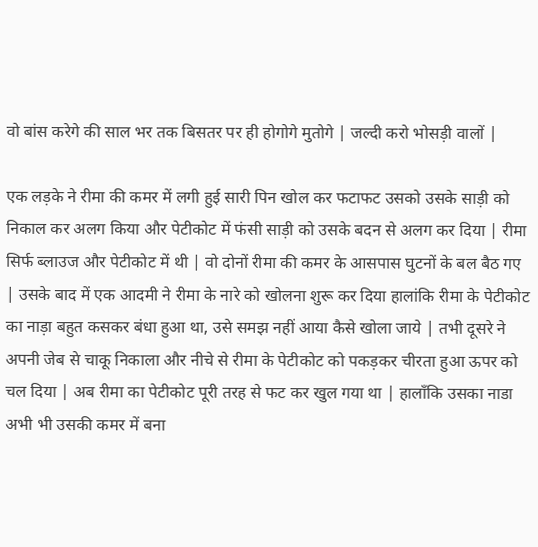वो बांस करेगे की साल भर तक बिसतर पर ही होगोगे मुतोगे | जल्दी करो भोसड़ी वालों |

एक लड़के ने रीमा की कमर में लगी हुई सारी पिन खोल कर फटाफट उसको उसके साड़ी को निकाल कर अलग किया और पेटीकोट में फंसी साड़ी को उसके बदन से अलग कर दिया | रीमा सिर्फ ब्लाउज और पेटीकोट में थी | वो दोनों रीमा की कमर के आसपास घुटनों के बल बैठ गए | उसके बाद में एक आदमी ने रीमा के नारे को खोलना शुरू कर दिया हालांकि रीमा के पेटीकोट का नाड़ा बहुत कसकर बंधा हुआ था, उसे समझ नहीं आया कैसे खोला जाये | तभी दूसरे ने अपनी जेब से चाकू निकाला और नीचे से रीमा के पेटीकोट को पकड़कर चीरता हुआ ऊपर को चल दिया | अब रीमा का पेटीकोट पूरी तरह से फट कर खुल गया था | हालाँकि उसका नाडा अभी भी उसकी कमर में बना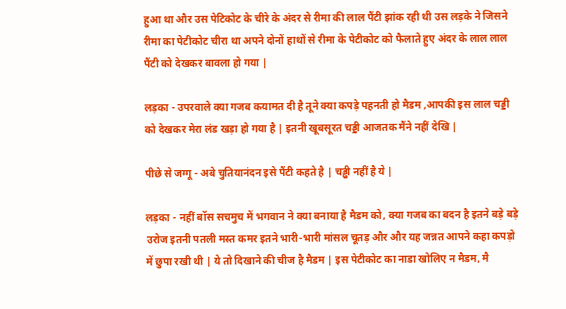हुआ था और उस पेटिकोट के चीरे के अंदर से रीमा की लाल पैंटी झांक रही थी उस लड़के ने जिसने रीमा का पेटीकोट चीरा था अपने दोनों हाथों से रीमा के पेटीकोट को फैलाते हुए अंदर के लाल लाल पैंटी को देखकर बावला हो गया |

लड़का - उपरवाले क्या गजब कयामत दी है तूने क्या कपड़े पहनती हो मैडम ,आपकी इस लाल चड्डी को देखकर मेरा लंड खड़ा हो गया है | इतनी खूबसूरत चड्डी आजतक मैंने नहीं देखि |

पीछे से जग्गू - अबे चुतियानंदन इसे पैंटी कहते है | चड्ढी नहीं है ये |

लड़का - नहीं बॉस सचमुच में भगवान ने क्या बनाया है मैडम को, क्या गजब का बदन है इतने बड़े बड़े उरोज इतनी पतली मस्त कमर इतने भारी-भारी मांसल चूतड़ और और यह जन्नत आपने कहा कपड़ो में छुपा रखी थी | ये तो दिखाने की चीज है मैडम | इस पेटीकोट का नाडा खोलिए न मैडम, मै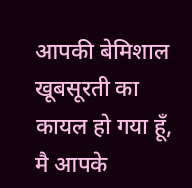आपकी बेमिशाल खूबसूरती का कायल हो गया हूँ, मै आपके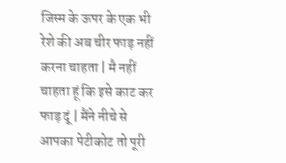जिस्म के ऊपर के एक भी रेशे की अब चीर फाड़ नहीं करना चाहता | मै नहीं चाहता हूं कि इसे काट कर फाड़ दूं | मैंने नीचे से आपका पेटीकोट तो पूरी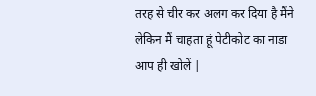तरह से चीर कर अलग कर दिया है मैंने लेकिन मैं चाहता हूं पेटीकोट का नाडा आप ही खोलें |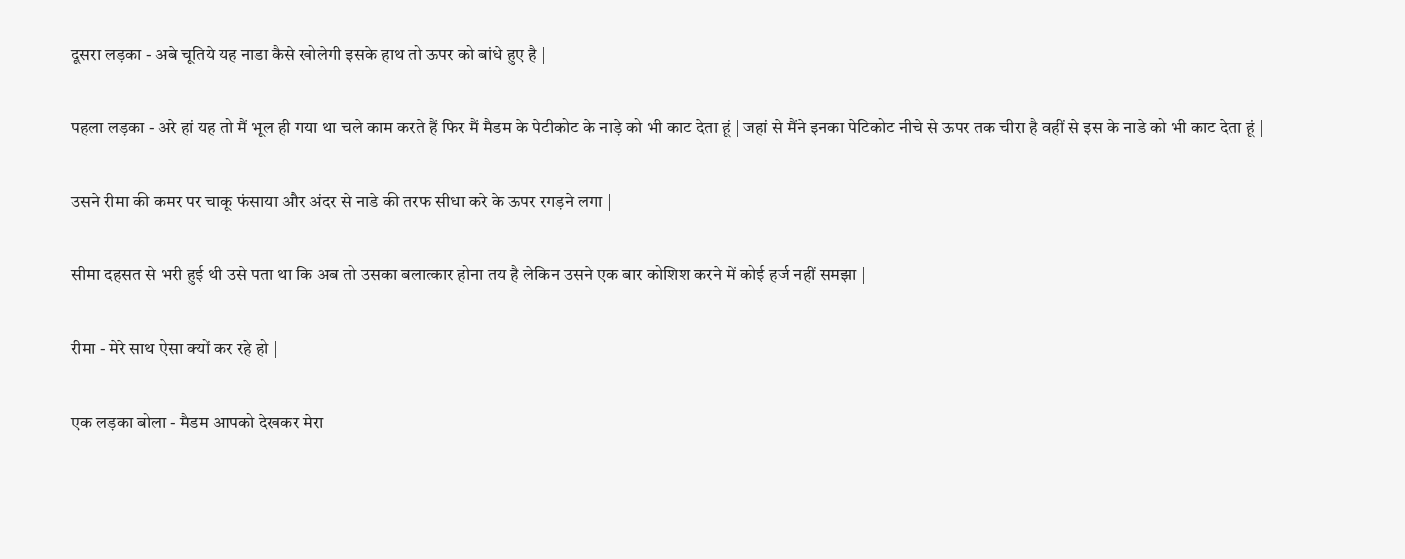दूसरा लड़का - अबे चूतिये यह नाडा कैसे खोलेगी इसके हाथ तो ऊपर को बांधे हुए है |

पहला लड़का - अरे हां यह तो मैं भूल ही गया था चले काम करते हैं फिर मैं मैडम के पेटीकोट के नाड़े को भी काट देता हूं | जहां से मैंने इनका पेटिकोट नीचे से ऊपर तक चीरा है वहीं से इस के नाडे को भी काट देता हूं |

उसने रीमा की कमर पर चाकू फंसाया और अंदर से नाडे की तरफ सीधा करे के ऊपर रगड़ने लगा |

सीमा दहसत से भरी हुई थी उसे पता था कि अब तो उसका बलात्कार होना तय है लेकिन उसने एक बार कोशिश करने में कोई हर्ज नहीं समझा |

रीमा - मेरे साथ ऐसा क्यों कर रहे हो |

एक लड़का बोला - मैडम आपको देखकर मेरा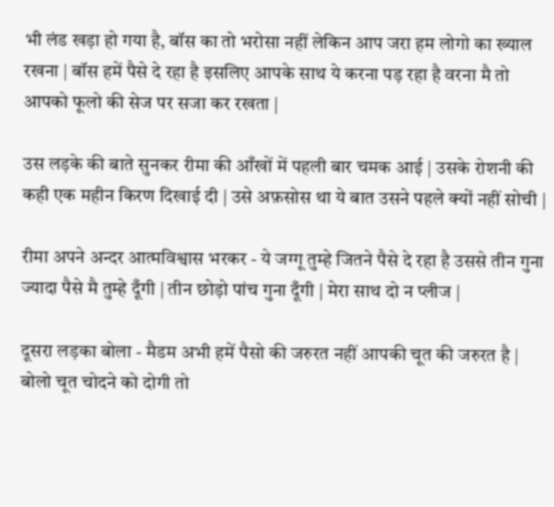भी लंड खड़ा हो गया है, बॉस का तो भरोसा नहीं लेकिन आप जरा हम लोगो का ख्याल रखना | बॉस हमें पैसे दे रहा है इसलिए आपके साथ ये करना पड़ रहा है वरना मै तो आपको फूलो की सेज पर सजा कर रखता |

उस लड़के की बाते सुनकर रीमा की आँखों में पहली बार चमक आई | उसके रोशनी की कही एक महीन किरण दिखाई दी | उसे अफ़सोस था ये बात उसने पहले क्यों नहीं सोची |

रीमा अपने अन्दर आत्मविश्वास भरकर - ये जग्गू तुम्हे जितने पैसे दे रहा है उससे तीन गुना ज्यादा पैसे मै तुम्हे दूँगी | तीन छोड़ो पांच गुना दूँगी | मेरा साथ दो न प्लीज |

दूसरा लड़का बोला - मैडम अभी हमें पैसो की जरुरत नहीं आपकी चूत की जरुरत है | बोलो चूत चोदने को दोगी तो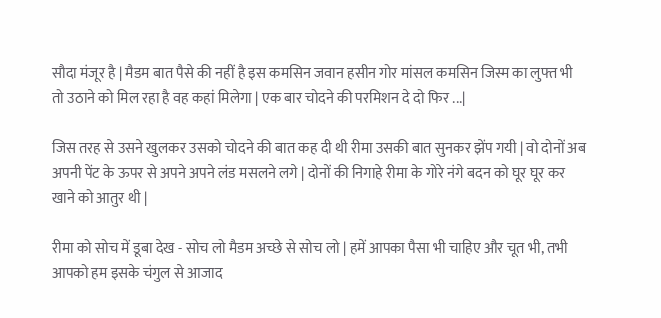सौदा मंजूर है | मैडम बात पैसे की नहीं है इस कमसिन जवान हसीन गोर मांसल कमसिन जिस्म का लुफ्त भी तो उठाने को मिल रहा है वह कहां मिलेगा | एक बार चोदने की परमिशन दे दो फिर ...|

जिस तरह से उसने खुलकर उसको चोदने की बात कह दी थी रीमा उसकी बात सुनकर झेंप गयी | वो दोनों अब अपनी पेंट के ऊपर से अपने अपने लंड मसलने लगे | दोनों की निगाहे रीमा के गोरे नंगे बदन को घूर घूर कर खाने को आतुर थी |

रीमा को सोच में डूबा देख - सोच लो मैडम अच्छे से सोच लो | हमें आपका पैसा भी चाहिए और चूत भी, तभी आपको हम इसके चंगुल से आजाद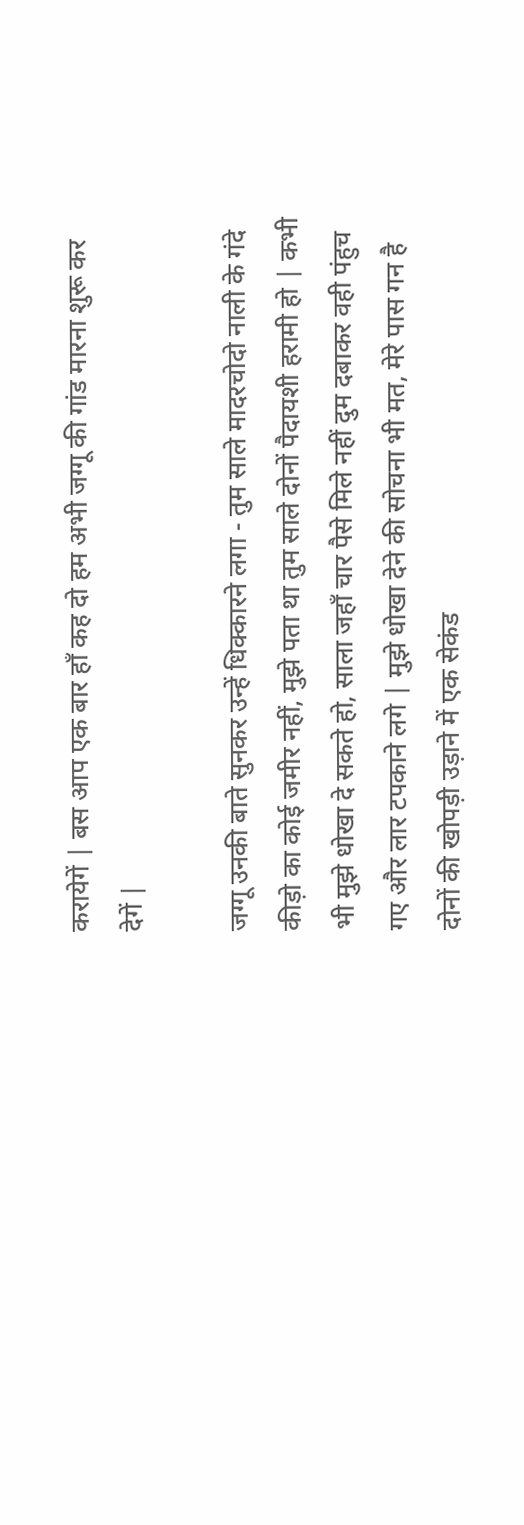करायेगें | बस आप एक बार हाँ कह दो हम अभी जग्गू की गांड मारना शुरू कर देगें |

जग्गू उनकी बाते सुनकर उन्हें धिक्कारने लगा - तुम साले मादरचोदो नाली के गंदे कीड़ो का कोई जमीर नहीं, मुझे पता था तुम साले दोनों पैदायशी हरामी हो | कभी भी मुझे धोखा दे सकते हो, साला जहाँ चार पैसे मिले नहीं दुम दबाकर वही पंहुच गए और लार टपकाने लगे | मुझे धोखा देने की सोचना भी मत, मेरे पास गन है दोनों की खोपड़ी उड़ाने में एक सेकंड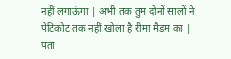नहीं लगाऊंगा | अभी तक तुम दोनों सालों ने पेटिकोट तक नहीं खोला है रीमा मैडम का | पता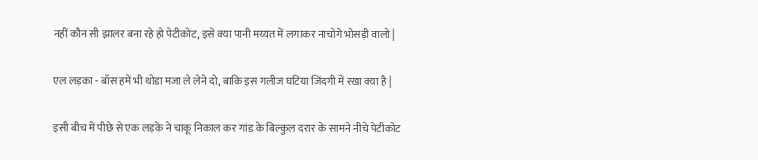नहीं कौन सी झालर बना रहे हो पेटीकोट, इसे क्या पानी मय्यत में लगाकर नाचोगे भोसड़ी वालो |

एल लड़का - बॉस हमें भी थोडा मजा ले लेने दो, बाकि इस गलीज घटिया जिंदगी में रखा क्या है |

इसी बीच में पीछे से एक लड़के ने चाकू निकाल कर गांड के बिल्कुल दरार के सामने नीचे पेटीकोट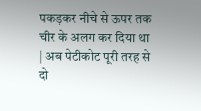पकड़कर नीचे से ऊपर तक चीर के अलग कर दिया था | अब पेटीकोट पूरी तरह से दो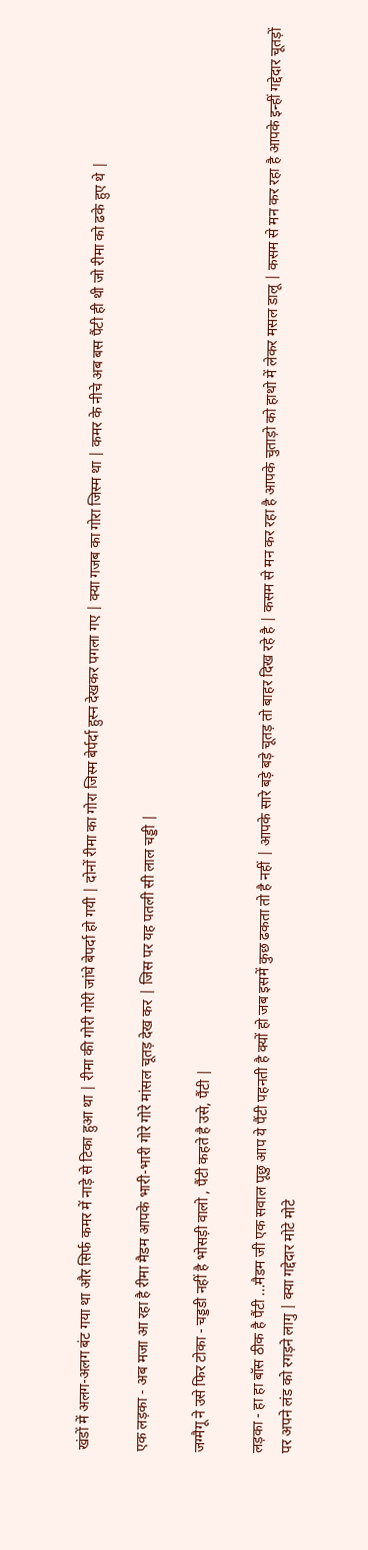खंडों में अलग-अलग बंट गया था और सिर्फ कमर में नाड़े से टिका हुआ था | रीमा की गोरी गोरी जांघे बेपर्दा हो गयी | दोनों रीमा का गोरा जिस्म बेर्पर्दा हुस्न देखकर पगला गए | क्या गजब का गोरा जिस्म था | कमर के नीचे अब बस पैंटी ही थी जो रीमा को ढके हुए थे |

एक लड़का - अब मजा आ रहा है रीमा मैडम आपके भारी-भारी गोरे गोरे मांसल चूतड़ देख कर | जिस पर यह पतली सी लाल चड्डी |

जग्मैगू ने उसे फिर टोका - चड्डडी नहीं है भोसड़ी वालो , पैंटी कहते है उसे, पैंटी |

लड़का - हा हा बॉस ठीक है पैंटी ...मैडम जी एक सवाल पूछु आप ये पैंटी पहनती है क्यों हो जब इसमें कुछ ढकता तो है नहीं | आपके सारे बड़े बड़े चूतड़ तो बाहर दिख रहे है | कसम से मन कर रहा है आपके चुताड़ो को हाथो में लेकर मसल डालू | कसम से मन कर रहा है आपके इन्हीं गद्देदार चूतड़ों पर अपने लंड को रगड़ने लागु | क्या गद्देदार मोटे मोटे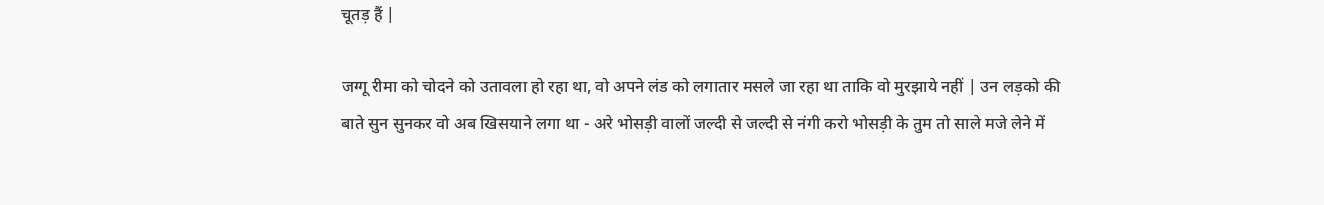चूतड़ हैं |

जग्गू रीमा को चोदने को उतावला हो रहा था, वो अपने लंड को लगातार मसले जा रहा था ताकि वो मुरझाये नहीं | उन लड़को की बाते सुन सुनकर वो अब खिसयाने लगा था - अरे भोसड़ी वालों जल्दी से जल्दी से नंगी करो भोसड़ी के तुम तो साले मजे लेने में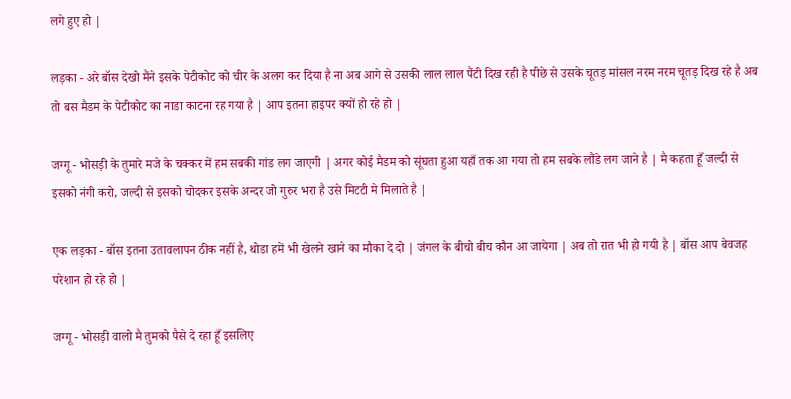लगे हुए हो |

लड़का - अरे बॉस देखो मैंने इसके पेटीकोट को चीर के अलग कर दिया है ना अब आगे से उसकी लाल लाल पैंटी दिख रही है पीछे से उसके चूतड़ मांसल नरम नरम चूतड़ दिख रहे है अब तो बस मैडम के पेटीकोट का नाडा काटना रह गया है | आप इतना हाइपर क्यों हो रहे हो |

जग्गू - भोसड़ी के तुमारे मजे के चक्कर में हम सबकी गांड लग जाएगी | अगर कोई मैडम को सूंघता हुआ यहाँ तक आ गया तो हम सबके लौंडे लग जाने है | मै कहता हूँ जल्दी से इसको नंगी करो, जल्दी से इसको चोदकर इसके अन्दर जो गुरुर भरा है उसे मिटटी मे मिलाते है |

एक लड़का - बॉस इतना उतावलापन ठीक नहीं है, थोडा हमें भी खेलने खाने का मौका दे दो | जंगल के बीचो बीच कौन आ जायेगा | अब तो रात भी हो गयी है | बॉस आप बेवजह परेशान हो रहे हो |

जग्गू - भोसड़ी वालो मै तुमको पैसे दे रहा हूँ इसलिए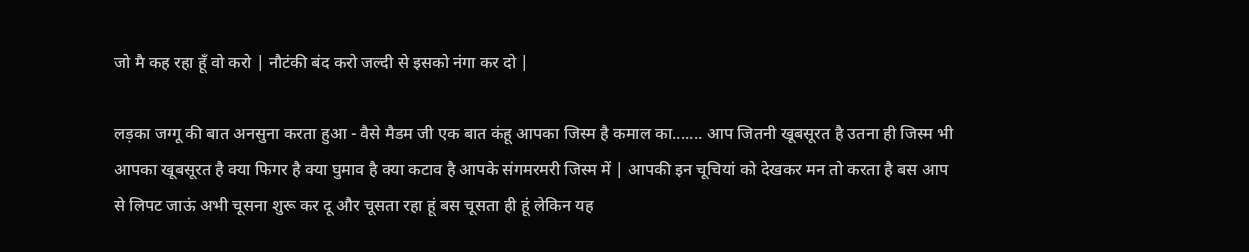जो मै कह रहा हूँ वो करो | नौटंकी बंद करो जल्दी से इसको नंगा कर दो |

लड़का जग्गू की बात अनसुना करता हुआ - वैसे मैडम जी एक बात कंहू आपका जिस्म है कमाल का....... आप जितनी खूबसूरत है उतना ही जिस्म भी आपका खूबसूरत है क्या फिगर है क्या घुमाव है क्या कटाव है आपके संगमरमरी जिस्म में | आपकी इन चूचियां को देखकर मन तो करता है बस आप से लिपट जाऊं अभी चूसना शुरू कर दू और चूसता रहा हूं बस चूसता ही हूं लेकिन यह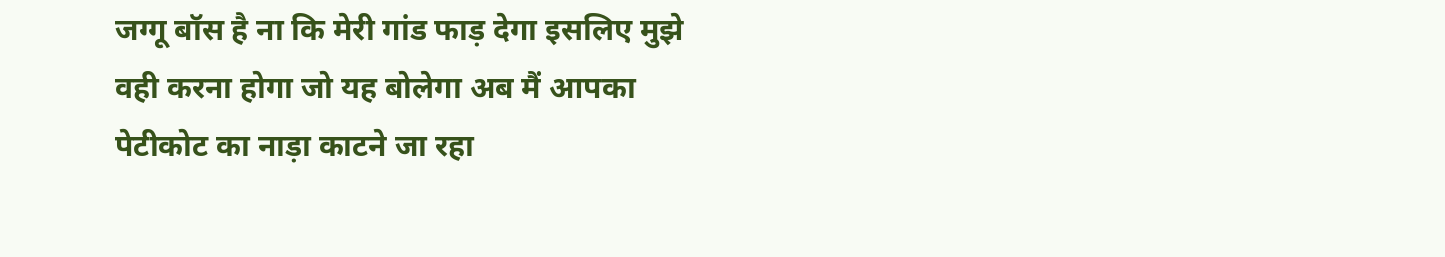जग्गू बॉस है ना कि मेरी गांड फाड़ देगा इसलिए मुझे वही करना होगा जो यह बोलेगा अब मैं आपका पेटीकोट का नाड़ा काटने जा रहा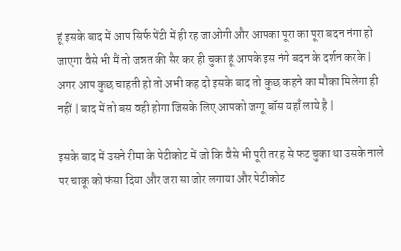हूं इसके बाद में आप सिर्फ पेंटी में ही रह जाओगी और आपका पूरा का पूरा बदन नंगा हो जाएगा वैसे भी मैं तो जन्नत की सैर कर ही चुका हूं आपके इस नंगे बदन के दर्शन करके | अगर आप कुछ चाहती हो तो अभी कह दो इसके बाद तो कुछ कहने का मौका मिलेगा ही नहीं | बाद में तो बस वही होगा जिसके लिए आपको जग्गू बॉस यहाँ लाये है |

इसके बाद में उसने रीमा के पेटीकोट में जो कि वैसे भी पूरी तरह से फट चुका था उसके नाले पर चाकू को फंसा दिया और जरा सा जोर लगाया और पेटीकोट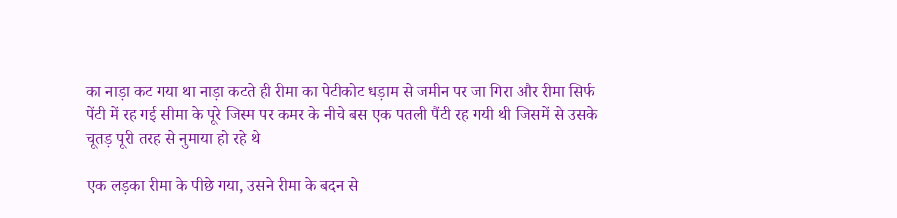का नाड़ा कट गया था नाड़ा कटते ही रीमा का पेटीकोट धड़ाम से जमीन पर जा गिरा और रीमा सिर्फ पेंटी में रह गई सीमा के पूरे जिस्म पर कमर के नीचे बस एक पतली पैंटी रह गयी थी जिसमें से उसके चूतड़ पूरी तरह से नुमाया हो रहे थे

एक लड़का रीमा के पीछे गया, उसने रीमा के बदन से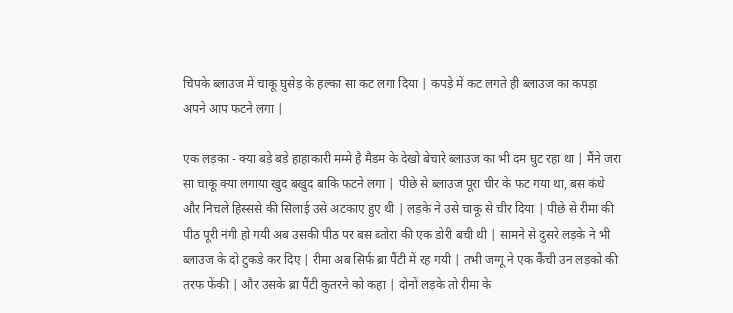चिपके ब्लाउज में चाकू घुसेड़ के हल्का सा कट लगा दिया | कपड़े में कट लगते ही ब्लाउज का कपड़ा अपने आप फटने लगा |

एक लड़का - क्या बड़े बड़े हाहाकारी मम्मे है मैडम के देखो बेचारे ब्लाउज का भी दम घुट रहा था | मैंने जरा सा चाकू क्या लगाया खुद बखुद बाकि फटने लगा | पीछे से ब्लाउज पूरा चीर के फट गया था, बस कंधे और निचले हिस्ससे की सिलाई उसे अटकाए हुए थी | लड़के ने उसे चाकू से चीर दिया | पीछे से रीमा की पीठ पूरी नंगी हो गयी अब उसकी पीठ पर बस ब्तोरा की एक डोरी बची थी | सामने से दुसरे लड़के ने भी ब्लाउज के दो टुकडे कर दिए | रीमा अब सिर्फ ब्रा पैंटी में रह गयी | तभी जग्गू ने एक कैंची उन लड़को की तरफ फेंकी | और उसके ब्रा पैंटी कुतरने को कहा | दोनों लड़के तो रीमा के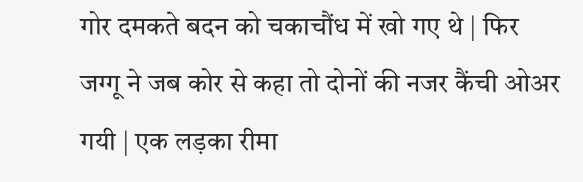गोर दमकते बदन को चकाचौंध में खो गए थे | फिर जग्गू ने जब कोर से कहा तो दोनों की नजर कैंची ओअर गयी | एक लड़का रीमा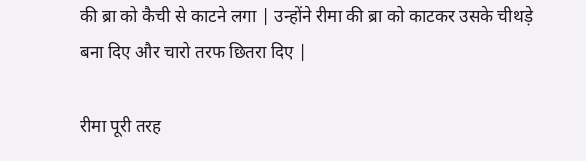की ब्रा को कैची से काटने लगा | उन्होंने रीमा की ब्रा को काटकर उसके चीथड़े बना दिए और चारो तरफ छितरा दिए |

रीमा पूरी तरह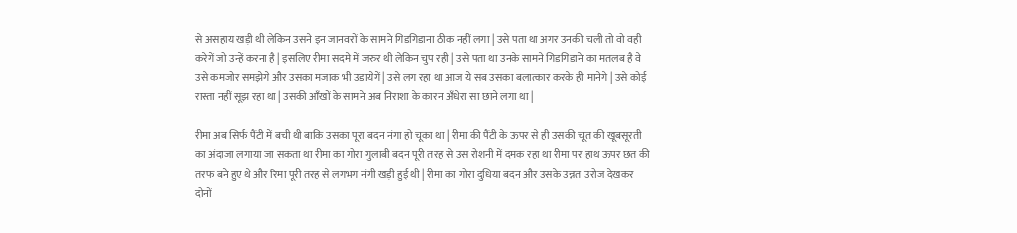से असहाय खड़ी थी लेकिन उसने इन जानवरों के सामने गिडगिडाना ठीक नहीं लगा | उसे पता था अगर उनकी चली तो वो वही करेगें जो उन्हें करना है | इसलिए रीमा सदमे में जरुर थी लेकिन चुप रही | उसे पता था उनके सामने गिडगिडाने का मतलब है वे उसे कमजोर समझेगे और उसका मजाक भी उडायेगें | उसे लग रहा था आज ये सब उसका बलात्कार करके ही मानेगे | उसे कोई रास्ता नहीं सूझ रहा था | उसकी आँखों के सामने अब निराशा के कारन अँधेरा सा छाने लगा था |

रीमा अब सिर्फ पैंटी में बची थी बाकि उसका पूरा बदन नंगा हो चूका था | रीमा की पैंटी के ऊपर से ही उसकी चूत की खूबसूरती का अंदाजा लगाया जा सकता था रीमा का गोरा गुलाबी बदन पूरी तरह से उस रोशनी में दमक रहा था रीमा पर हाथ ऊपर छत की तरफ बने हुए थे और रिमा पूरी तरह से लगभग नंगी खड़ी हुई थी | रीमा का गोरा दुधिया बदन और उसके उन्नत उरोज देखकर दोनों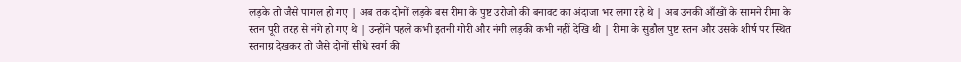लड़के तो जैसे पागल हो गए | अब तक दोनों लड़के बस रीमा के पुष्ट उरोजो की बनावट का अंदाजा भर लगा रहे थे | अब उनकी आँखों के सामने रीमा के स्तन पूरी तरह से नंगे हो गए थे | उन्होंने पहले कभी इतनी गोरी और नंगी लड़की कभी नहीं देखि थी | रीमा के सुडौल पुष्ट स्तन और उसके शीर्ष पर स्थित स्तनाग्र देखकर तो जैसे दोनों सीधे स्वर्ग की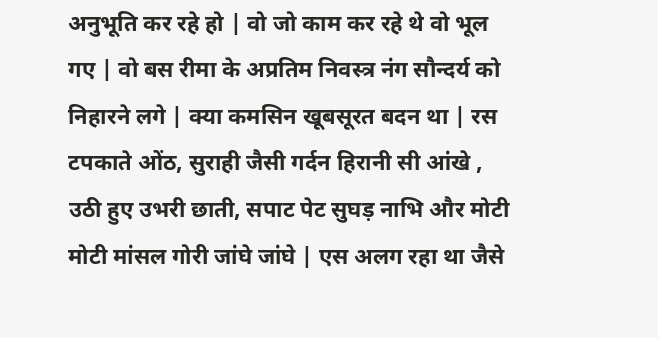अनुभूति कर रहे हो | वो जो काम कर रहे थे वो भूल गए | वो बस रीमा के अप्रतिम निवस्त्र नंग सौन्दर्य को निहारने लगे | क्या कमसिन खूबसूरत बदन था | रस टपकाते ओंठ, सुराही जैसी गर्दन हिरानी सी आंखे , उठी हुए उभरी छाती, सपाट पेट सुघड़ नाभि और मोटी मोटी मांसल गोरी जांघे जांघे | एस अलग रहा था जैसे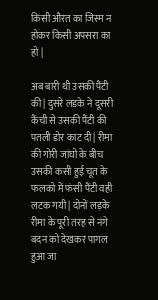किसी औरत का जिस्म न होकर किसी अपसरा का हो |

अब बारी थी उसकी पैंटी की | दुसरे लडके ने दूसरी कैंची से उसकी पैंटी की पतली डोर काट दी | रीमा की गोरी जांघो के बीच उसकी कसी हुई चूत के फलको में फंसी पैंटी वही लटक गयी | दोनों लड़के रीमा के पूरी तरह से नंगे बदन को देखकर पागल हुआ जा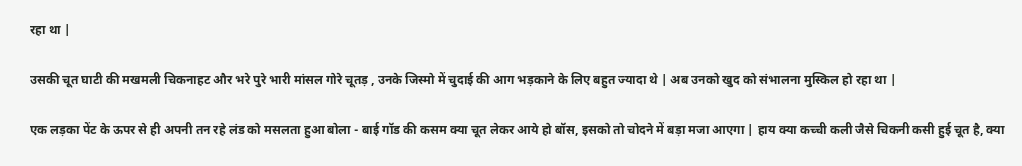रहा था |

उसकी चूत घाटी की मखमली चिकनाहट और भरे पुरे भारी मांसल गोरे चूतड़ , उनके जिस्मो में चुदाई की आग भड़काने के लिए बहुत ज्यादा थे | अब उनको खुद को संभालना मुस्किल हो रहा था |

एक लड़का पेंट के ऊपर से ही अपनी तन रहे लंड को मसलता हुआ बोला - बाई गॉड की कसम क्या चूत लेकर आये हो बॉस, इसको तो चोदने में बड़ा मजा आएगा | हाय क्या कच्ची कली जैसे चिकनी कसी हुई चूत है, क्या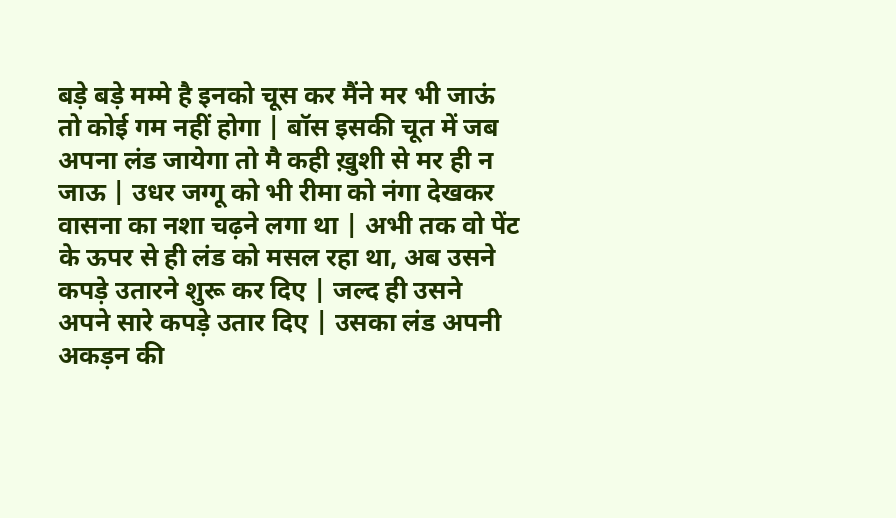बड़े बड़े मम्मे है इनको चूस कर मैंने मर भी जाऊं तो कोई गम नहीं होगा | बॉस इसकी चूत में जब अपना लंड जायेगा तो मै कही ख़ुशी से मर ही न जाऊ | उधर जग्गू को भी रीमा को नंगा देखकर वासना का नशा चढ़ने लगा था | अभी तक वो पेंट के ऊपर से ही लंड को मसल रहा था, अब उसने कपड़े उतारने शुरू कर दिए | जल्द ही उसने अपने सारे कपड़े उतार दिए | उसका लंड अपनी अकड़न की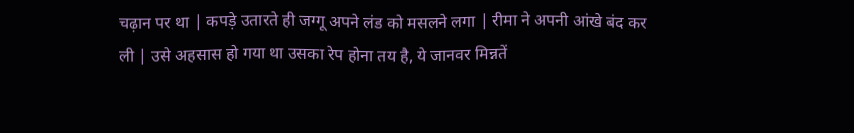चढ़ान पर था | कपड़े उतारते ही जग्गू अपने लंड को मसलने लगा | रीमा ने अपनी आंखे बंद कर ली | उसे अहसास हो गया था उसका रेप होना तय है, ये जानवर मिन्नतें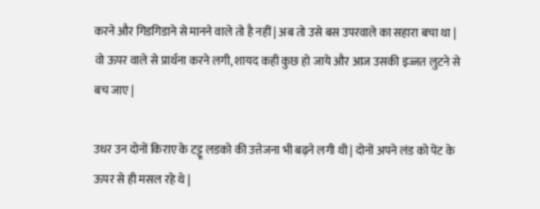करने और गिडगिडाने से मानने वाले तो है नहीं | अब तो उसे बस उपरवाले का सहारा बचा था | वो ऊपर वाले से प्रार्थना करने लगी, शायद कही कुछ हो जाये और आज उसकी इज्जत लुटने से बच जाए |

उधर उन दोनों किराए के टट्टू लडको की उत्तेजना भी बढ़ने लगी थी | दोनों अपने लंड को पेंट के ऊपर से ही मसल रहे थे |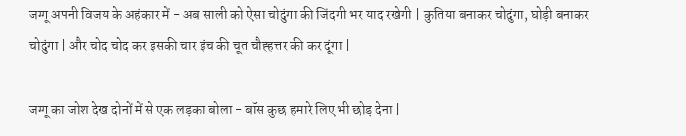जग्गू अपनी विजय के अहंकार में - अब साली को ऐसा चोदुंगा की जिंदगी भर याद रखेगी | कुतिया बनाकर चोदुंगा, घोड़ी बनाकर चोदुंगा | और चोद चोद कर इसकी चार इंच की चूत चौह्हत्तर की कर दूंगा |

जग्गू का जोश देख दोनों में से एक लड़का बोला - बॉस कुछ हमारे लिए भी छोड़ देना |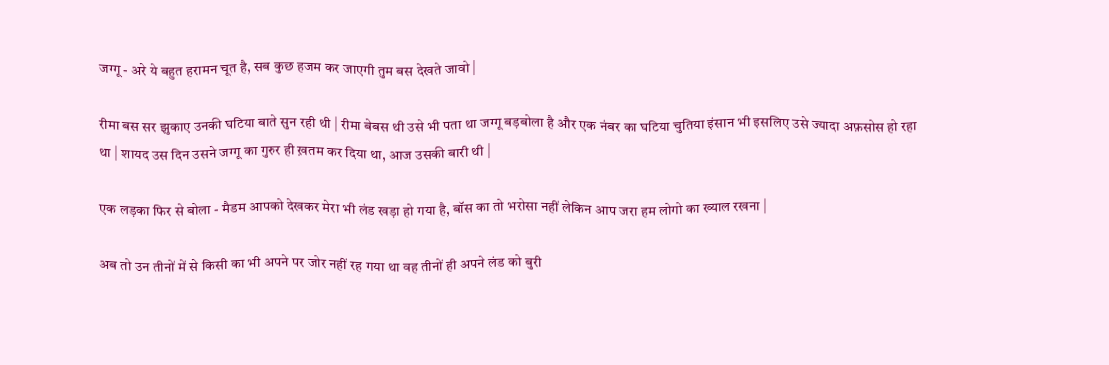जग्गू - अरे ये बहुत हरामन चूत है, सब कुछ हजम कर जाएगी तुम बस देखते जावो |

रीमा बस सर झुकाए उनकी घटिया बाते सुन रही थी | रीमा बेबस थी उसे भी पता था जग्गू बड़बोला है और एक नंबर का घटिया चुतिया इंसान भी इसलिए उसे ज्यादा अफ़सोस हो रहा था | शायद उस दिन उसने जग्गू का गुरुर ही ख़तम कर दिया था, आज उसकी बारी थी |

एक लड़का फिर से बोला - मैडम आपको देखकर मेरा भी लंड खड़ा हो गया है, बॉस का तो भरोसा नहीं लेकिन आप जरा हम लोगो का ख्याल रखना |

अब तो उन तीनों में से किसी का भी अपने पर जोर नहीं रह गया था वह तीनों ही अपने लंड को बुरी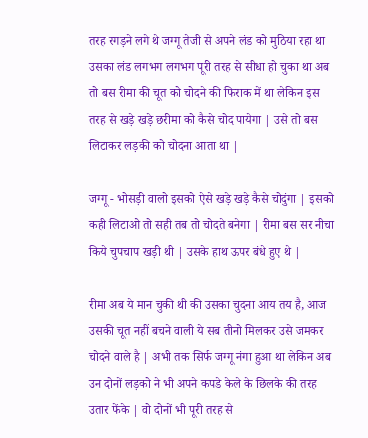तरह रगड़ने लगे थे जग्गू तेजी से अपने लंड को मुठिया रहा था उसका लंड लगभग लगभग पूरी तरह से सीधा हो चुका था अब तो बस रीमा की चूत को चोदने की फिराक में था लेकिन इस तरह से खड़े खड़े छरीमा को कैसे चोद पायेगा | उसे तो बस लिटाकर लड़की को चोदना आता था |

जग्गू - भोसड़ी वालो इसको ऐसे खड़े खड़े कैसे चोदुंगा | इसको कही लिटाओ तो सही तब तो चोदते बनेगा | रीमा बस सर नीचा किये चुपचाप खड़ी थी | उसके हाथ ऊपर बंधे हुए थे |

रीमा अब ये मान चुकी थी की उसका चुदना आय तय है, आज उसकी चूत नहीं बचने वाली ये सब तीनो मिलकर उसे जमकर चोदने वाले है | अभी तक सिर्फ जग्गू नंगा हुआ था लेकिन अब उन दोनों लड़को ने भी अपने कपडे केले के छिलके की तरह उतार फेंके | वो दोनों भी पूरी तरह से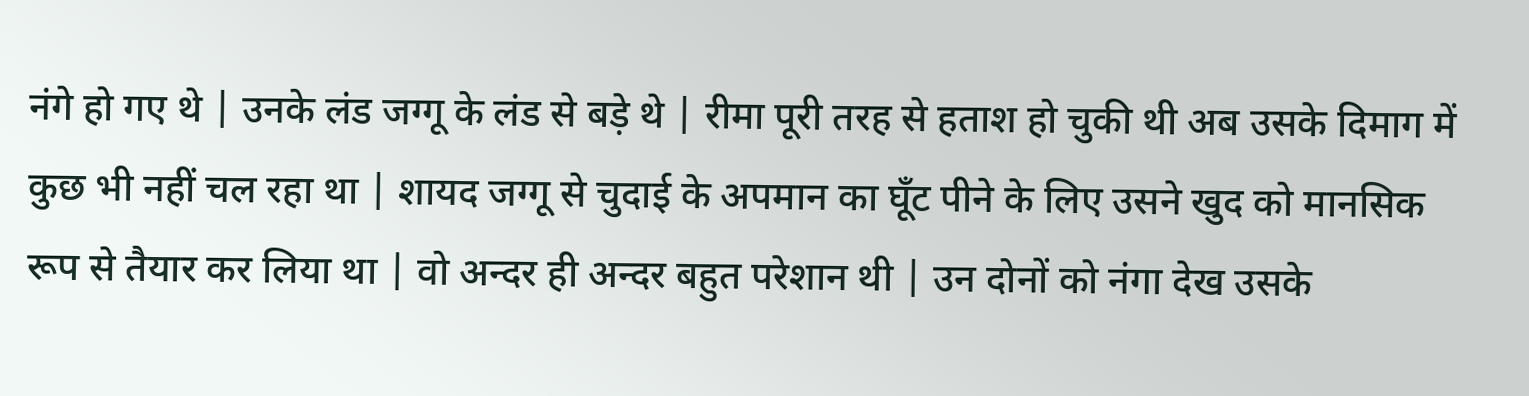नंगे हो गए थे | उनके लंड जग्गू के लंड से बड़े थे | रीमा पूरी तरह से हताश हो चुकी थी अब उसके दिमाग में कुछ भी नहीं चल रहा था | शायद जग्गू से चुदाई के अपमान का घूँट पीने के लिए उसने खुद को मानसिक रूप से तैयार कर लिया था | वो अन्दर ही अन्दर बहुत परेशान थी | उन दोनों को नंगा देख उसके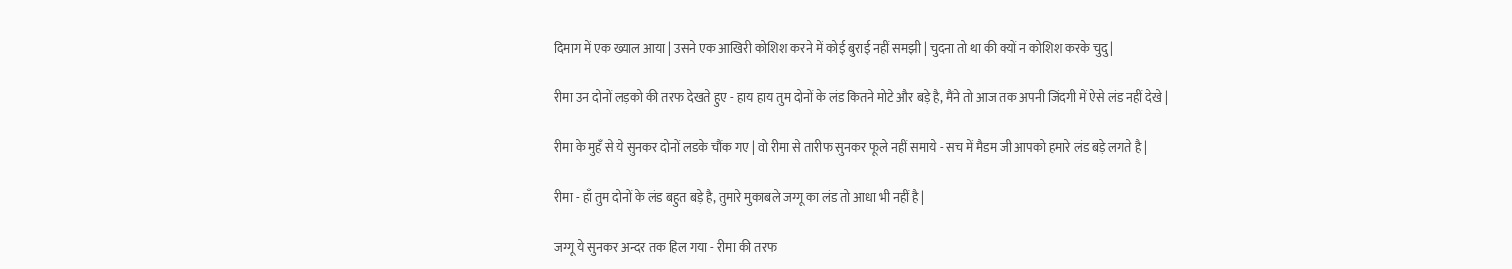दिमाग में एक ख्याल आया | उसने एक आखिरी कोशिश करने में कोई बुराई नहीं समझी | चुदना तो था की क्यों न कोशिश करके चुदु |

रीमा उन दोनों लड़को की तरफ देखते हुए - हाय हाय तुम दोनों के लंड कितने मोटे और बड़े है, मैंने तो आज तक अपनी जिंदगी में ऐसे लंड नहीं देखे |

रीमा के मुहँ से ये सुनकर दोनों लडके चौंक गए | वो रीमा से तारीफ सुनकर फूले नहीं समाये - सच में मैडम जी आपको हमारे लंड बड़े लगते है |

रीमा - हाँ तुम दोनों के लंड बहुत बड़े है, तुमारे मुकाबले जग्गू का लंड तो आधा भी नहीं है |

जग्गू ये सुनकर अन्दर तक हिल गया - रीमा की तरफ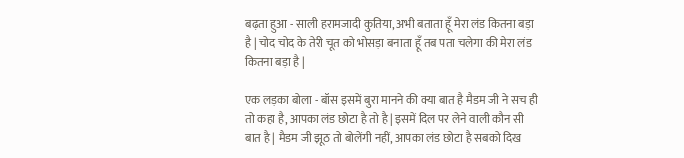बढ़ता हुआ - साली हरामजादी कुतिया, अभी बताता हूँ मेरा लंड कितना बड़ा है | चोद चोद के तेरी चूत को भोसड़ा बनाता हूँ तब पता चलेगा की मेरा लंड कितना बड़ा है |

एक लड़का बोला - बॉस इसमें बुरा मानने की क्या बात है मैडम जी ने सच ही तो कहा है, आपका लंड छोटा है तो है | इसमें दिल पर लेने वाली कौन सी बात है | मैडम जी झूठ तो बोलेंगी नहीं, आपका लंड छोटा है सबको दिख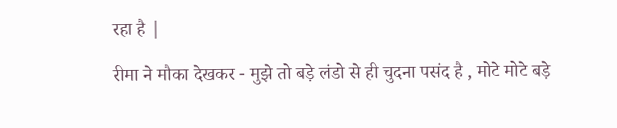रहा है |

रीमा ने मौका देखकर - मुझे तो बड़े लंडो से ही चुदना पसंद है , मोटे मोटे बड़े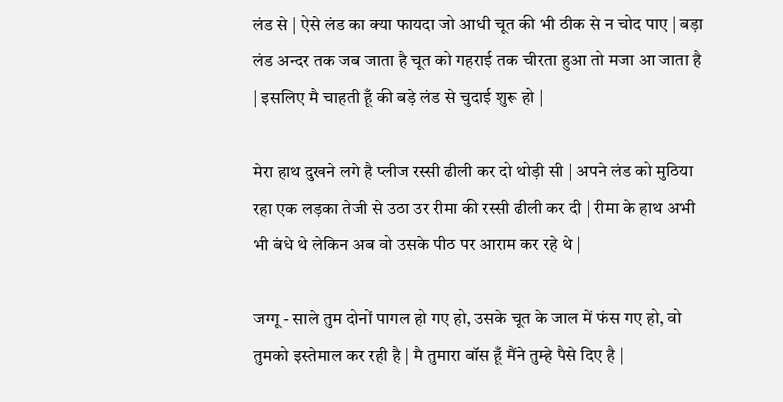लंड से | ऐसे लंड का क्या फायदा जो आधी चूत की भी ठीक से न चोद पाए | बड़ा लंड अन्दर तक जब जाता है चूत को गहराई तक चीरता हुआ तो मजा आ जाता है | इसलिए मै चाहती हूँ की बड़े लंड से चुदाई शुरू हो |

मेरा हाथ दुखने लगे है प्लीज रस्सी ढीली कर दो थोड़ी सी | अपने लंड को मुठिया रहा एक लड़का तेजी से उठा उर रीमा की रस्सी ढीली कर दी | रीमा के हाथ अभी भी बंधे थे लेकिन अब वो उसके पीठ पर आराम कर रहे थे |

जग्गू - साले तुम दोनों पागल हो गए हो, उसके चूत के जाल में फंस गए हो, वो तुमको इस्तेमाल कर रही है | मै तुमारा बॉस हूँ मैंने तुम्हे पैसे दिए है |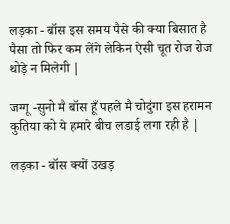लड़का - बॉस इस समय पैसे की क्या बिसात है पैसा तो फिर कम लेंगे लेकिन ऐसी चूत रोज रोज थोड़े न मिलेगी |

जग्गू -सुनो मै बॉस हूँ पहले मै चोदुंगा इस हरामन कुतिया को ये हमारे बीच लडाई लगा रही है |

लड़का - बॉस क्यों उखड़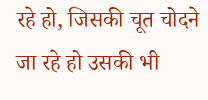रहे हो, जिसकी चूत चोदने जा रहे हो उसकी भी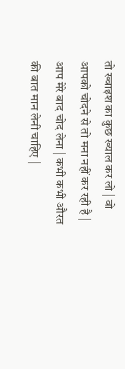तो ख्वाइश का कुछ ख्याल कर लो | वो आपको चोदने से तो मना नहीं कर रही है | आप मेरे बाद चोद लेना | कभी कभी औरत की बात मान लेनी चाहिए |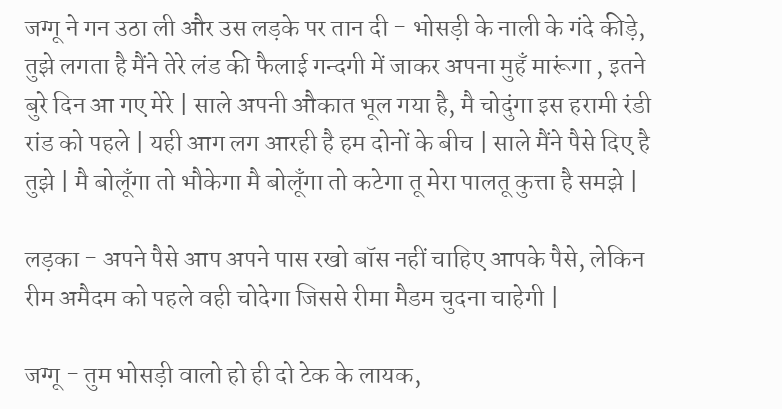जग्गू ने गन उठा ली और उस लड़के पर तान दी - भोसड़ी के नाली के गंदे कीड़े, तुझे लगता है मैंने तेरे लंड की फैलाई गन्दगी में जाकर अपना मुहँ मारूंगा , इतने बुरे दिन आ गए मेरे | साले अपनी औकात भूल गया है, मै चोदुंगा इस हरामी रंडी रांड को पहले | यही आग लग आरही है हम दोनों के बीच | साले मैंने पैसे दिए है तुझे | मै बोलूँगा तो भौकेगा मै बोलूँगा तो कटेगा तू मेरा पालतू कुत्ता है समझे |

लड़का - अपने पैसे आप अपने पास रखो बॉस नहीं चाहिए आपके पैसे, लेकिन रीम अमैदम को पहले वही चोदेगा जिससे रीमा मैडम चुदना चाहेगी |

जग्गू - तुम भोसड़ी वालो हो ही दो टेक के लायक,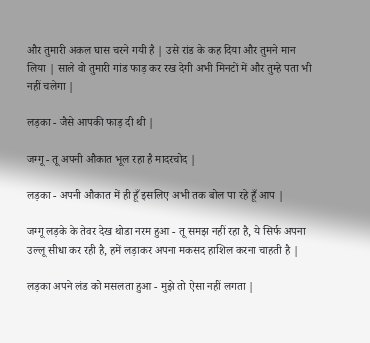और तुमारी अकल घास चरने गयी है | उसे रांड के कह दिया और तुमने मान लिया | साले वो तुमारी गांड फाड़ कर रख देगी अभी मिनटों में और तुम्हे पता भी नहीं चलेगा |

लड़का - जैसे आपकी फाड़ दी थी |

जग्गू - तू अपनी औकात भूल रहा है मादरचोद |

लड़का - अपनी औकात में ही हूँ इसलिए अभी तक बोल पा रहे हूँ आप |

जग्गू लड़के के तेवर देख थोडा नरम हुआ - तू समझ नहीं रहा है, ये सिर्फ अपना उल्लू सीधा कर रही है, हमें लड़ाकर अपना मकसद हाशिल करना चाहती है |

लड़का अपने लंड को मसलता हुआ - मुझे तो ऐसा नहीं लगता |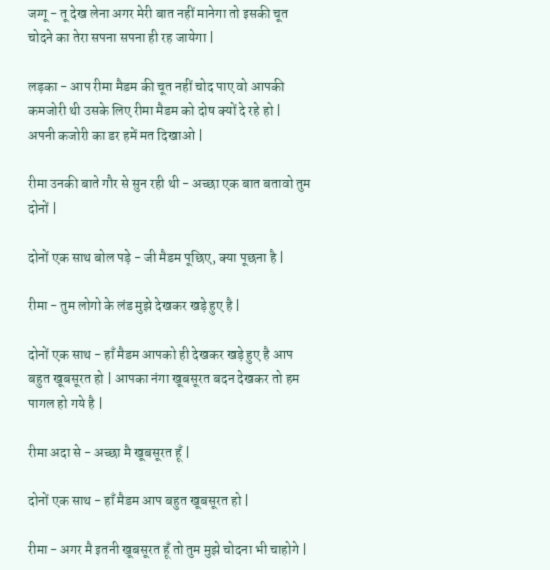जग्गू - तू देख लेना अगर मेरी बात नहीं मानेगा तो इसकी चूत चोदने का तेरा सपना सपना ही रह जायेगा |

लड़का - आप रीमा मैडम की चूत नहीं चोद पाए वो आपकी कमजोरी थी उसके लिए रीमा मैडम को दोष क्यों दे रहे हो | अपनी कजोरी का डर हमें मत दिखाओ |

रीमा उनकी बाते गौर से सुन रही थी - अच्छा एक बात बतावो तुम दोनों |

दोनों एक साथ बोल पड़े - जी मैडम पूछिए, क्या पूछना है |

रीमा - तुम लोगो के लंड मुझे देखकर खड़े हुए है |

दोनों एक साथ - हाँ मैडम आपको ही देखकर खड़े हुए है आप बहुत खूबसूरत हो | आपका नंगा खूबसूरत बदन देखकर तो हम पागल हो गये है |

रीमा अदा से - अच्छा मै खूबसूरत हूँ |

दोनों एक साथ - हाँ मैडम आप बहुत खूबसूरत हो |

रीमा - अगर मै इतनी खूबसूरत हूँ तो तुम मुझे चोदना भी चाहोगे |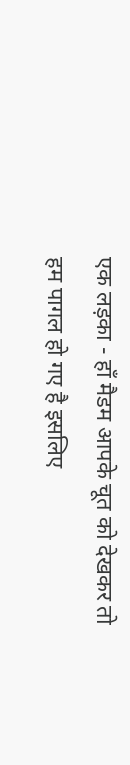एक लड़का - हाँ मैडम आपके चूत को देखकर तो हम पागल हो गए है इसलिए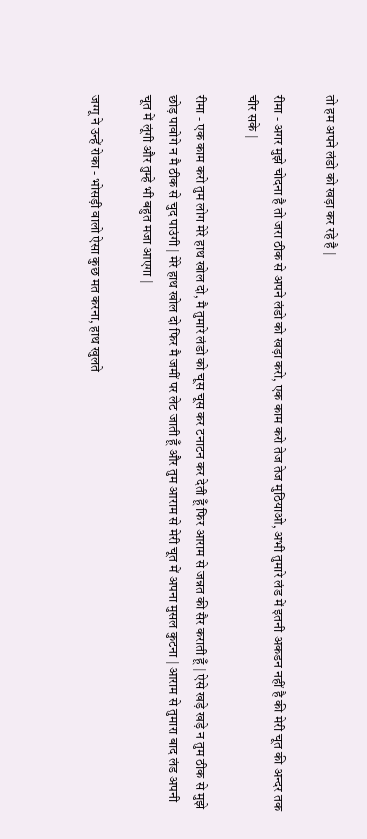तो हम अपने लंडो को खड़ा कर रहे है |

रीमा - अगर मुझे चोदना है तो जरा ठीक से अपने लंडो को खड़ा करो, एक काम करो तेज तेज मुठियाओ, अभी तुमारे लंड में इतनी अकडन नहीं है की मेरी चूत की अन्दर तक चीर सके |

रीमा - एक काम करो तुम लोग मेरे हाथ खोल दो, मै तुमारे लंडो को चूस चूस कर टनाटन कर देती हूँ फिर आराम से जन्नत की सैर कराती हूँ | ऐसे खड़े खड़े न तुम ठीक से मुझे छोड़ पावोगे न मै ठीक से चुद पाउंगी | मेरे हाथ खोल दो फिर मै जमीं पर लेट जाती हूँ और तुम आराम से मेरी चूत में अपना मुसल कुटना | आराम से तुमारा बाद लंड अपनी चूत में लूंगी और तुम्हे भी बहुत मजा आएगा |

जग्गू ने उन्हें रोका - भोसड़ी वालो ऐसा कुछ मत करना, हाथ खुलते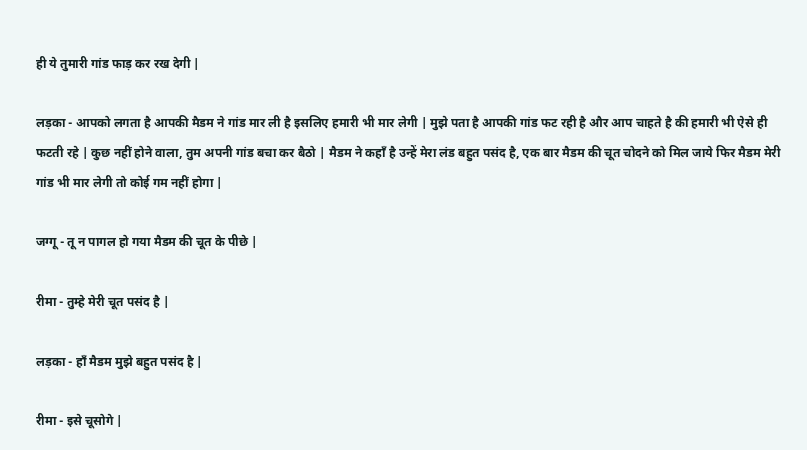ही ये तुमारी गांड फाड़ कर रख देगी |

लड़का - आपको लगता है आपकी मैडम ने गांड मार ली है इसलिए हमारी भी मार लेगी | मुझे पता है आपकी गांड फट रही है और आप चाहते है की हमारी भी ऐसे ही फटती रहे | कुछ नहीं होने वाला, तुम अपनी गांड बचा कर बैठो | मैडम ने कहाँ है उन्हें मेरा लंड बहुत पसंद है, एक बार मैडम की चूत चोदने को मिल जाये फिर मैडम मेरी गांड भी मार लेगी तो कोई गम नहीं होगा |

जग्गू - तू न पागल हो गया मैडम की चूत के पीछे |

रीमा - तुम्हे मेरी चूत पसंद है |

लड़का - हाँ मैडम मुझे बहुत पसंद है |

रीमा - इसे चूसोगे |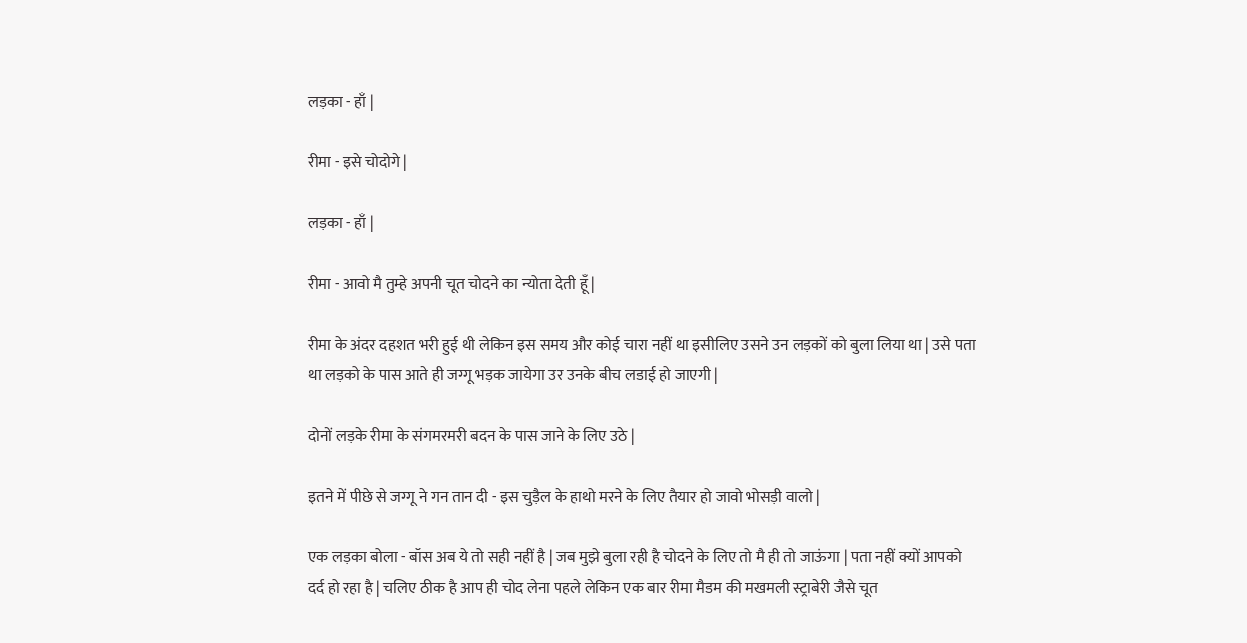लड़का - हाँ |

रीमा - इसे चोदोगे |

लड़का - हाँ |

रीमा - आवो मै तुम्हे अपनी चूत चोदने का न्योता देती हूँ |

रीमा के अंदर दहशत भरी हुई थी लेकिन इस समय और कोई चारा नहीं था इसीलिए उसने उन लड़कों को बुला लिया था | उसे पता था लड़को के पास आते ही जग्गू भड़क जायेगा उर उनके बीच लडाई हो जाएगी |

दोनों लड़के रीमा के संगमरमरी बदन के पास जाने के लिए उठे |

इतने में पीछे से जग्गू ने गन तान दी - इस चुड़ैल के हाथो मरने के लिए तैयार हो जावो भोसड़ी वालो |

एक लड़का बोला - बॉस अब ये तो सही नहीं है | जब मुझे बुला रही है चोदने के लिए तो मै ही तो जाऊंगा | पता नहीं क्यों आपको दर्द हो रहा है | चलिए ठीक है आप ही चोद लेना पहले लेकिन एक बार रीमा मैडम की मखमली स्ट्राबेरी जैसे चूत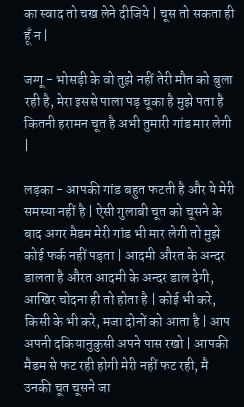का स्वाद तो चख लेने दीजिये | चूस तो सकता ही हूँ न |

जग्गू - भोसड़ी के वो तुझे नहीं तेरी मौत को बुला रही है, मेरा इससे पाला पड़ चूका है मुझे पता है कितनी हरामन चूत है अभी तुमारी गांड मार लेगी |

लड़का - आपकी गांड बहुत फटती है और ये मेरी समस्या नहीं है | ऐसी गुलाबी चूत को चूसने के बाद अगर मैडम मेरी गांड भी मार लेगी तो मुझे कोई फर्क नहीं पड़ता | आदमी औरत के अन्दर डालता है औरत आदमी के अन्दर डाल देगी, आखिर चोदना ही तो होता है | कोई भी करे, किसी के भी करे, मजा दोनों को आता है | आप अपनी दकियानुकुसी अपने पास रखो | आपकी मैडम से फट रही होगी मेरी नहीं फट रही, मै उनकी चूत चूसने जा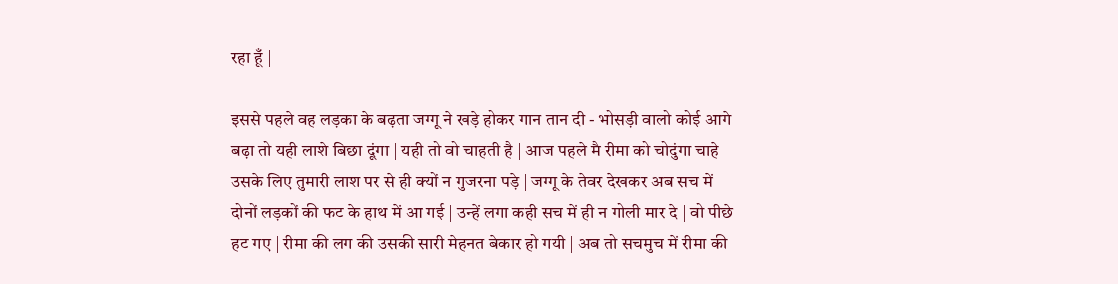रहा हूँ |

इससे पहले वह लड़का के बढ़ता जग्गू ने खड़े होकर गान तान दी - भोसड़ी वालो कोई आगे बढ़ा तो यही लाशे बिछा दूंगा | यही तो वो चाहती है | आज पहले मै रीमा को चोदुंगा चाहे उसके लिए तुमारी लाश पर से ही क्यों न गुजरना पड़े | जग्गू के तेवर देखकर अब सच में दोनों लड़कों की फट के हाथ में आ गई | उन्हें लगा कही सच में ही न गोली मार दे | वो पीछे हट गए | रीमा की लग की उसकी सारी मेहनत बेकार हो गयी | अब तो सचमुच में रीमा की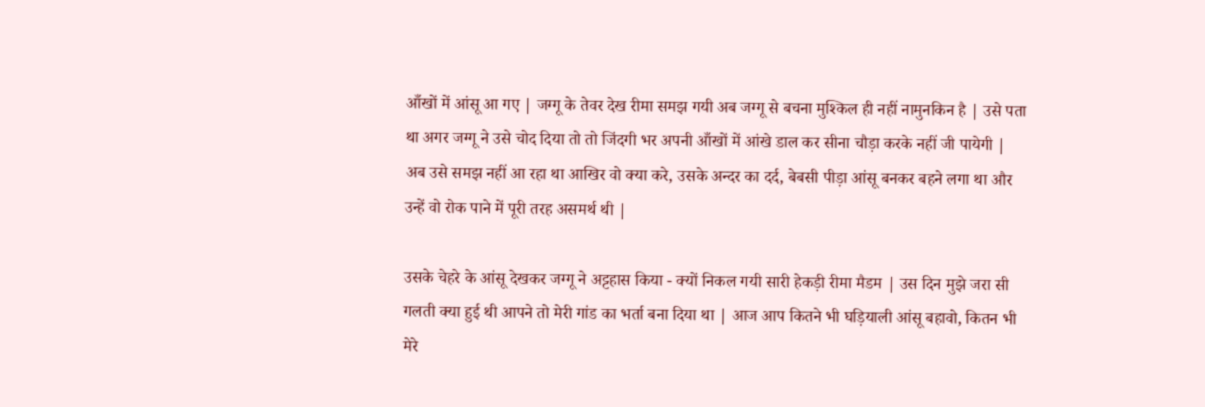आँखों में आंसू आ गए | जग्गू के तेवर देख रीमा समझ गयी अब जग्गू से बचना मुश्किल ही नहीं नामुनकिन है | उसे पता था अगर जग्गू ने उसे चोद दिया तो तो जिंदगी भर अपनी आँखों में आंखे डाल कर सीना चौड़ा करके नहीं जी पायेगी | अब उसे समझ नहीं आ रहा था आखिर वो क्या करे, उसके अन्दर का दर्द, बेबसी पीड़ा आंसू बनकर बहने लगा था और उन्हें वो रोक पाने में पूरी तरह असमर्थ थी |

उसके चेहरे के आंसू देखकर जग्गू ने अट्टहास किया - क्यों निकल गयी सारी हेकड़ी रीमा मैडम | उस दिन मुझे जरा सी गलती क्या हुई थी आपने तो मेरी गांड का भर्ता बना दिया था | आज आप कितने भी घड़ियाली आंसू बहावो, कितन भी मेरे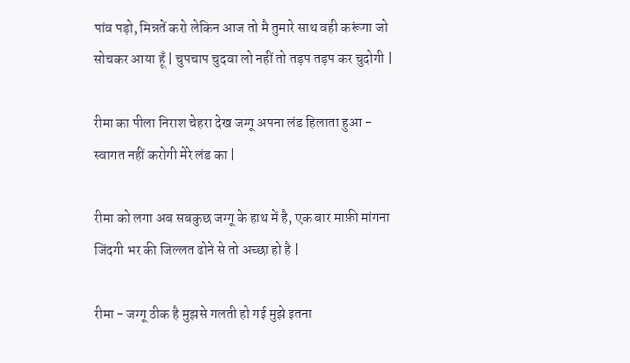पांव पड़ो, मिन्नतें करो लेकिन आज तो मै तुमारे साथ वही करूंगा जो सोचकर आया हूँ | चुपचाप चुदवा लो नहीं तो तड़प तड़प कर चुदोगी |

रीमा का पीला निराश चेहरा देख जग्गू अपना लंड हिलाता हुआ - स्वागत नहीं करोगी मेरे लंड का |

रीमा को लगा अब सबकुछ जग्गू के हाथ में है, एक बार माफ़ी मांगना जिंदगी भर की जिल्लत ढोने से तो अच्छा हो है |

रीमा - जग्गू ठीक है मुझसे गलती हो गई मुझे इतना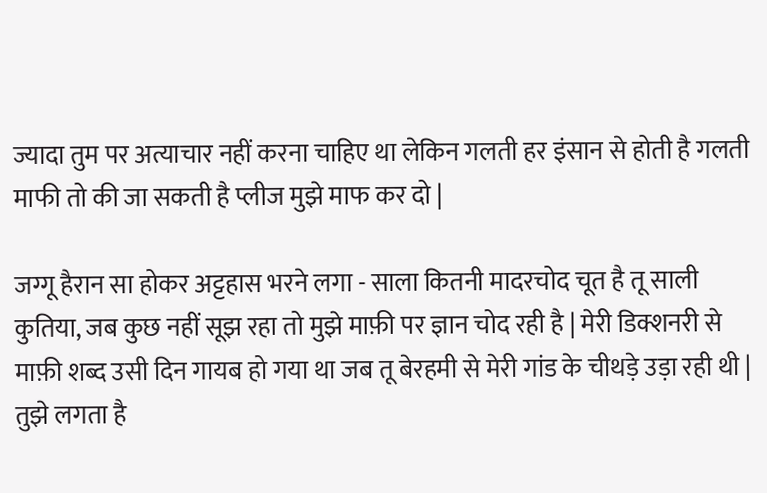ज्यादा तुम पर अत्याचार नहीं करना चाहिए था लेकिन गलती हर इंसान से होती है गलती माफी तो की जा सकती है प्लीज मुझे माफ कर दो |

जग्गू हैरान सा होकर अट्टहास भरने लगा - साला कितनी मादरचोद चूत है तू साली कुतिया, जब कुछ नहीं सूझ रहा तो मुझे माफ़ी पर ज्ञान चोद रही है | मेरी डिक्शनरी से माफ़ी शब्द उसी दिन गायब हो गया था जब तू बेरहमी से मेरी गांड के चीथड़े उड़ा रही थी | तुझे लगता है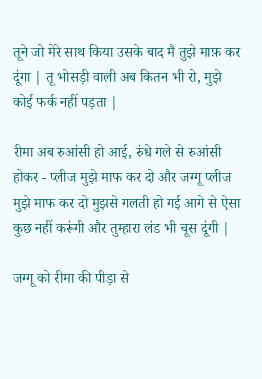तूने जो मेरे साथ किया उसके बाद मै तुझे माफ़ कर दूंगा | तू भोसड़ी वाली अब कितन भी रो, मुझे कोई फर्क नहीं पड़ता |

रीमा अब रुआंसी हो आई, रुंधे गले से रुआंसी होकर - प्लीज मुझे माफ कर दो और जग्गू प्लीज मुझे माफ कर दो मुझसे गलती हो गई आगे से ऐसा कुछ नहीं करूंगी और तुम्हारा लंड भी चूस दूंगी |

जग्गू को रीमा की पीड़ा से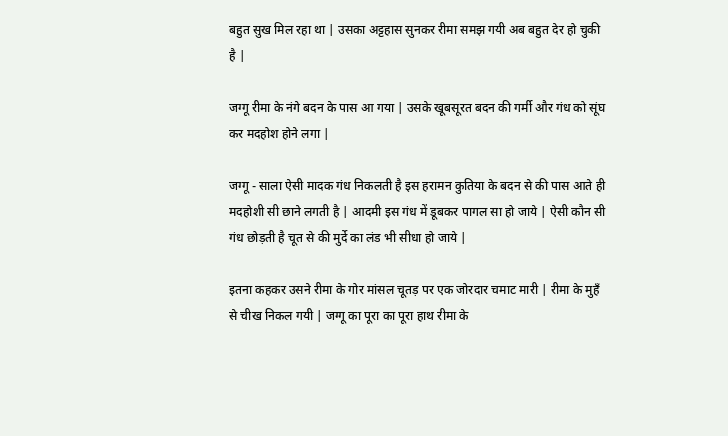बहुत सुख मिल रहा था | उसका अट्टहास सुनकर रीमा समझ गयी अब बहुत देर हो चुकी है |

जग्गू रीमा के नंगे बदन के पास आ गया | उसके खूबसूरत बदन की गर्मी और गंध को सूंघ कर मदहोश होने लगा |

जग्गू - साला ऐसी मादक गंध निकलती है इस हरामन कुतिया के बदन से की पास आते ही मदहोशी सी छाने लगती है | आदमी इस गंध में डूबकर पागल सा हो जाये | ऐसी कौन सी गंध छोड़ती है चूत से की मुर्दे का लंड भी सीधा हो जाये |

इतना कहकर उसने रीमा के गोर मांसल चूतड़ पर एक जोरदार चमाट मारी | रीमा के मुहँ से चीख निकल गयी | जग्गू का पूरा का पूरा हाथ रीमा के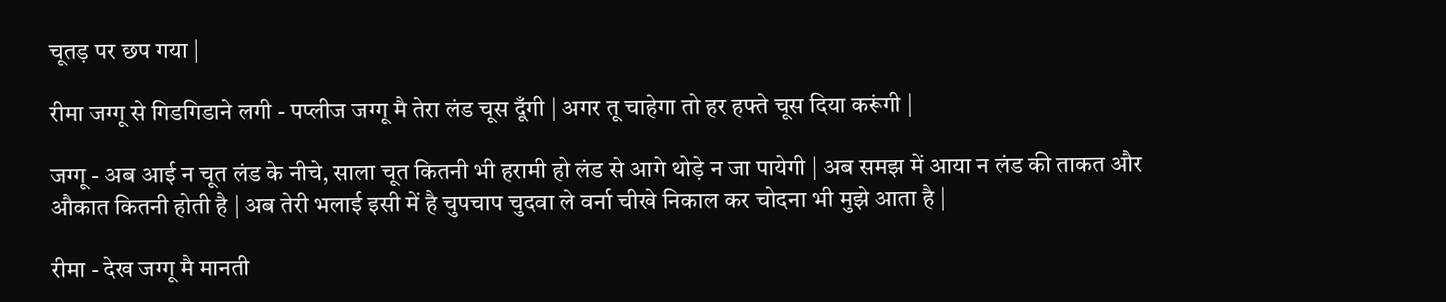चूतड़ पर छप गया |

रीमा जग्गू से गिडगिडाने लगी - पप्लीज जग्गू मै तेरा लंड चूस दूँगी | अगर तू चाहेगा तो हर हफ्ते चूस दिया करूंगी |

जग्गू - अब आई न चूत लंड के नीचे, साला चूत कितनी भी हरामी हो लंड से आगे थोड़े न जा पायेगी | अब समझ में आया न लंड की ताकत और औकात कितनी होती है | अब तेरी भलाई इसी में है चुपचाप चुदवा ले वर्ना चीखे निकाल कर चोदना भी मुझे आता है |

रीमा - देख जग्गू मै मानती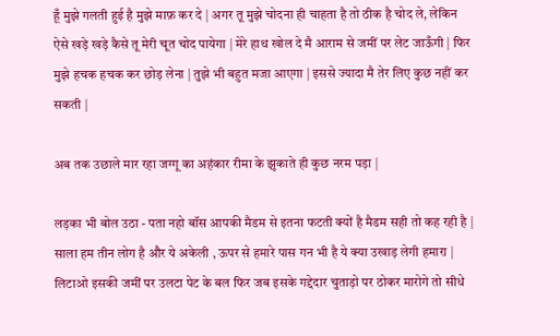हूँ मुझे गलती हुई है मुझे माफ़ कर दे | अगर तू मुझे चोदना ही चाहता है तो ठीक है चोद ले, लेकिन ऐसे खड़े खड़े कैसे तू मेरी चूत चोद पायेगा | मेरे हाथ खोल दे मै आराम से जमीं पर लेट जाऊँगी | फिर मुझे हचक हचक कर छोड़ लेना | तुझे भी बहुत मजा आएगा | इससे ज्यादा मै तेर लिए कुछ नहीं कर सकती |

अब तक उछाले मार रहा जग्गू का अहंकार रीमा के झुकाते ही कुछ नरम पड़ा |

लड़का भी बोल उठा - पता नहो बॉस आपकी मैडम से इतना फटती क्यों है मैडम सही तो कह रही है | साला हम तीन लोग है और ये अकेली , ऊपर से हमारे पास गन भी है ये क्या उखाड़ लेगी हमारा | लिटाओ इसकी जमीं पर उलटा पेट के बल फिर जब इसके गद्देदार चुताड़ो पर ठोकर मारोगे तो सीधे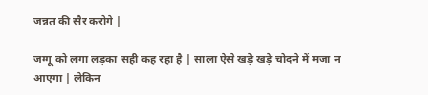जन्नत की सैर करोगे |

जग्गू को लगा लड़का सही कह रहा है | साला ऐसे खड़े खड़े चोदने में मजा न आएगा | लेकिन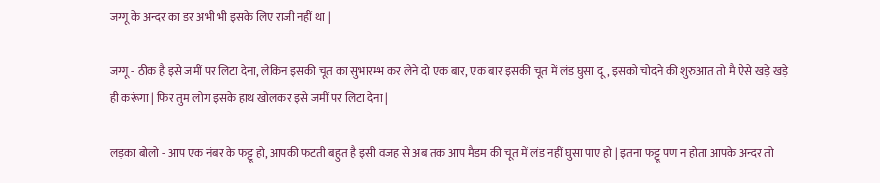जग्गू के अन्दर का डर अभी भी इसके लिए राजी नहीं था |

जग्गू - ठीक है इसे जमीं पर लिटा देना, लेकिन इसकी चूत का सुभारम्भ कर लेने दो एक बार, एक बार इसकी चूत में लंड घुसा दू, इसको चोदने की शुरुआत तो मै ऐसे खड़े खड़े ही करूंगा | फिर तुम लोग इसके हाथ खोलकर इसे जमीं पर लिटा देना |

लड़का बोलो - आप एक नंबर के फट्टू हो, आपकी फटती बहुत है इसी वजह से अब तक आप मैडम की चूत में लंड नहीं घुसा पाए हो | इतना फट्टू पण न होता आपके अन्दर तो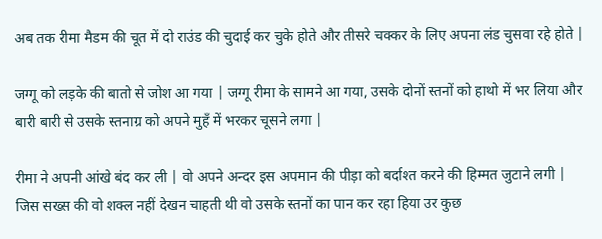अब तक रीमा मैडम की चूत में दो राउंड की चुदाई कर चुके होते और तीसरे चक्कर के लिए अपना लंड चुसवा रहे होते |

जग्गू को लड़के की बातो से जोश आ गया | जग्गू रीमा के सामने आ गया, उसके दोनों स्तनों को हाथो में भर लिया और बारी बारी से उसके स्तनाग्र को अपने मुहँ में भरकर चूसने लगा |

रीमा ने अपनी आंखे बंद कर ली | वो अपने अन्दर इस अपमान की पीड़ा को बर्दाश्त करने की हिम्मत जुटाने लगी | जिस सख्स की वो शक्ल नहीं देखन चाहती थी वो उसके स्तनों का पान कर रहा हिया उर कुछ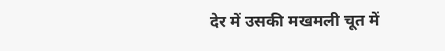देर में उसकी मखमली चूत में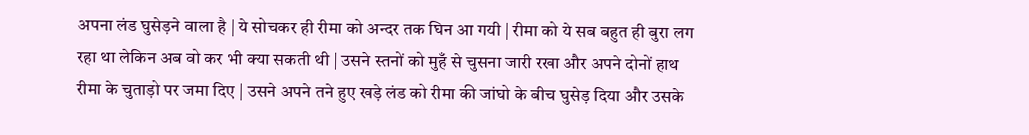अपना लंड घुसेड़ने वाला है | ये सोचकर ही रीमा को अन्दर तक घिन आ गयी | रीमा को ये सब बहुत ही बुरा लग रहा था लेकिन अब वो कर भी क्या सकती थी | उसने स्तनों को मुहँ से चुसना जारी रखा और अपने दोनों हाथ रीमा के चुताड़ो पर जमा दिए | उसने अपने तने हुए खड़े लंड को रीमा की जांघो के बीच घुसेड़ दिया और उसके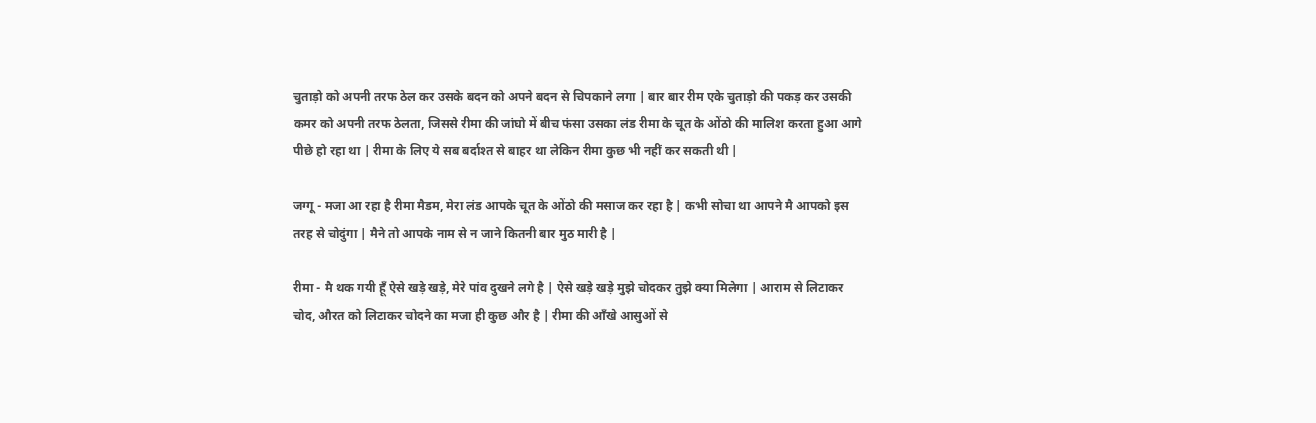चुताड़ो को अपनी तरफ ठेल कर उसके बदन को अपने बदन से चिपकाने लगा | बार बार रीम एके चुताड़ो की पकड़ कर उसकी कमर को अपनी तरफ ठेलता, जिससे रीमा की जांघो में बीच फंसा उसका लंड रीमा के चूत के ओंठो की मालिश करता हुआ आगे पीछे हो रहा था | रीमा के लिए ये सब बर्दाश्त से बाहर था लेकिन रीमा कुछ भी नहीं कर सकती थी |

जग्गू - मजा आ रहा है रीमा मैडम, मेरा लंड आपके चूत के ओंठो की मसाज कर रहा है | कभी सोचा था आपने मै आपको इस तरह से चोदुंगा | मैने तो आपके नाम से न जाने कितनी बार मुठ मारी है |

रीमा - मै थक गयी हूँ ऐसे खड़े खड़े, मेरे पांव दुखने लगे है | ऐसे खड़े खड़े मुझे चोदकर तुझे क्या मिलेगा | आराम से लिटाकर चोद, औरत को लिटाकर चोदने का मजा ही कुछ और है | रीमा की आँखे आसुओं से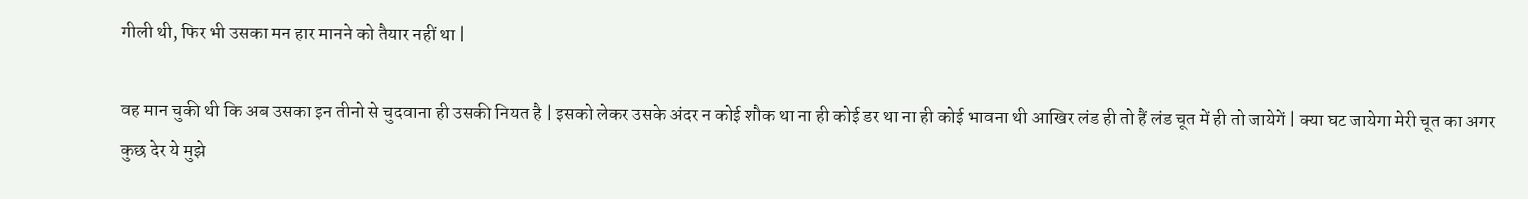गीली थी, फिर भी उसका मन हार मानने को तैयार नहीं था |

वह मान चुकी थी कि अब उसका इन तीनो से चुदवाना ही उसकी नियत है | इसको लेकर उसके अंदर न कोई शौक था ना ही कोई डर था ना ही कोई भावना थी आखिर लंड ही तो हैं लंड चूत में ही तो जायेगें | क्या घट जायेगा मेरी चूत का अगर कुछ देर ये मुझे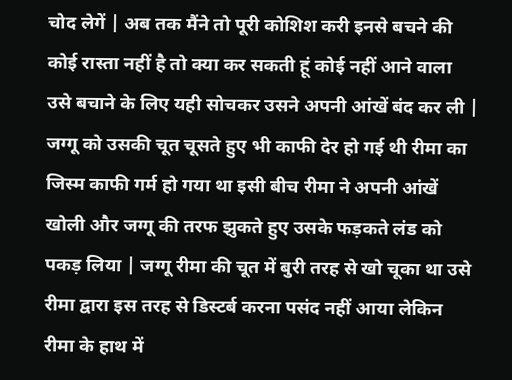चोद लेगें | अब तक मैंने तो पूरी कोशिश करी इनसे बचने की कोई रास्ता नहीं है तो क्या कर सकती हूं कोई नहीं आने वाला उसे बचाने के लिए यही सोचकर उसने अपनी आंखें बंद कर ली | जग्गू को उसकी चूत चूसते हुए भी काफी देर हो गई थी रीमा का जिस्म काफी गर्म हो गया था इसी बीच रीमा ने अपनी आंखें खोली और जग्गू की तरफ झुकते हुए उसके फड़कते लंड को पकड़ लिया | जग्गू रीमा की चूत में बुरी तरह से खो चूका था उसे रीमा द्वारा इस तरह से डिस्टर्ब करना पसंद नहीं आया लेकिन रीमा के हाथ में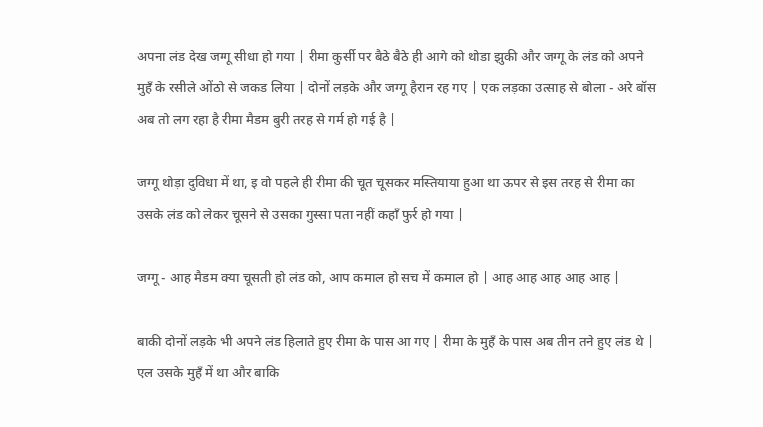अपना लंड देख जग्गू सीधा हो गया | रीमा कुर्सी पर बैठे बैठे ही आगे को थोडा झुकी और जग्गू के लंड को अपने मुहँ के रसीले ओंठो से जकड लिया | दोनों लड़के और जग्गू हैरान रह गए | एक लड़का उत्साह से बोला - अरे बॉस अब तो लग रहा है रीमा मैडम बुरी तरह से गर्म हो गई है |

जग्गू थोड़ा दुविधा में था, इ वो पहले ही रीमा की चूत चूसकर मस्तियाया हुआ था ऊपर से इस तरह से रीमा का उसके लंड को लेकर चूसने से उसका गुस्सा पता नहीं कहाँ फुर्र हो गया |

जग्गू - आह मैडम क्या चूसती हो लंड को, आप कमाल हो सच में कमाल हो | आह आह आह आह आह |

बाकी दोनों लड़के भी अपने लंड हिलाते हुए रीमा के पास आ गए | रीमा के मुहँ के पास अब तीन तने हुए लंड थे | एल उसके मुहँ में था और बाकि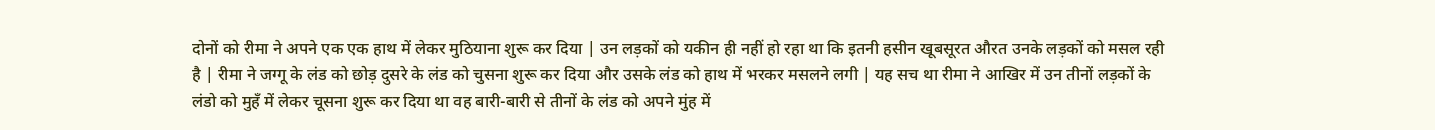दोनों को रीमा ने अपने एक एक हाथ में लेकर मुठियाना शुरू कर दिया | उन लड़कों को यकीन ही नहीं हो रहा था कि इतनी हसीन खूबसूरत औरत उनके लड़कों को मसल रही है | रीमा ने जग्गू के लंड को छोड़ दुसरे के लंड को चुसना शुरू कर दिया और उसके लंड को हाथ में भरकर मसलने लगी | यह सच था रीमा ने आखिर में उन तीनों लड़कों के लंडो को मुहँ में लेकर चूसना शुरू कर दिया था वह बारी-बारी से तीनों के लंड को अपने मुंह में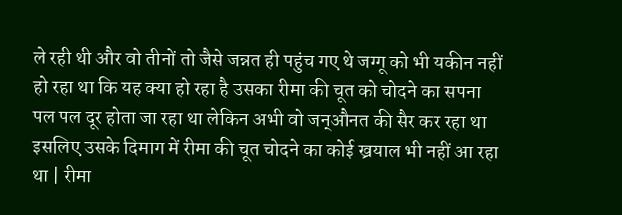ले रही थी और वो तीनों तो जैसे जन्नत ही पहुंच गए थे जग्गू को भी यकीन नहीं हो रहा था कि यह क्या हो रहा है उसका रीमा की चूत को चोदने का सपना पल पल दूर होता जा रहा था लेकिन अभी वो जन्औनत की सैर कर रहा था इसलिए उसके दिमाग में रीमा की चूत चोदने का कोई ख्रयाल भी नहीं आ रहा था | रीमा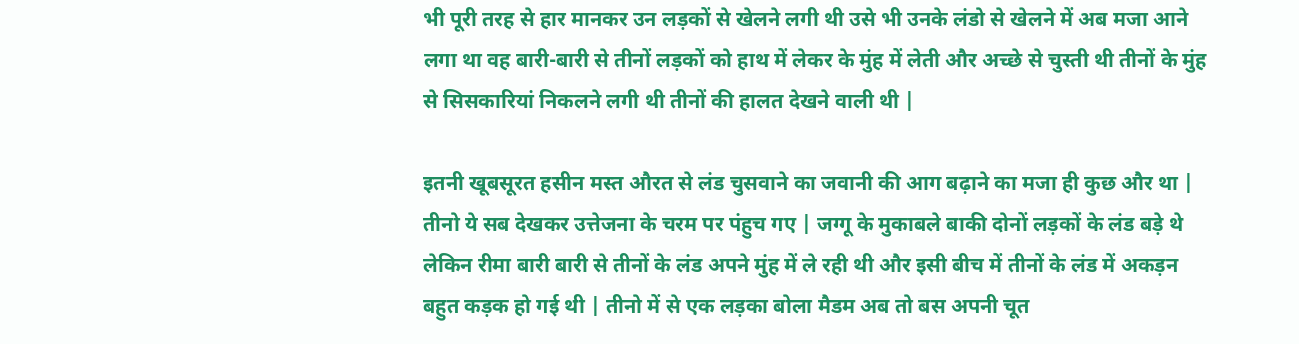भी पूरी तरह से हार मानकर उन लड़कों से खेलने लगी थी उसे भी उनके लंडो से खेलने में अब मजा आने लगा था वह बारी-बारी से तीनों लड़कों को हाथ में लेकर के मुंह में लेती और अच्छे से चुस्ती थी तीनों के मुंह से सिसकारियां निकलने लगी थी तीनों की हालत देखने वाली थी |

इतनी खूबसूरत हसीन मस्त औरत से लंड चुसवाने का जवानी की आग बढ़ाने का मजा ही कुछ और था | तीनो ये सब देखकर उत्तेजना के चरम पर पंहुच गए | जग्गू के मुकाबले बाकी दोनों लड़कों के लंड बड़े थे लेकिन रीमा बारी बारी से तीनों के लंड अपने मुंह में ले रही थी और इसी बीच में तीनों के लंड में अकड़न बहुत कड़क हो गई थी | तीनो में से एक लड़का बोला मैडम अब तो बस अपनी चूत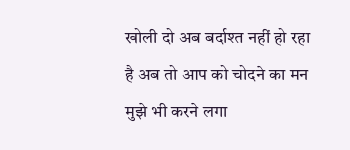खोली दो अब बर्दाश्त नहीं हो रहा है अब तो आप को चोदने का मन मुझे भी करने लगा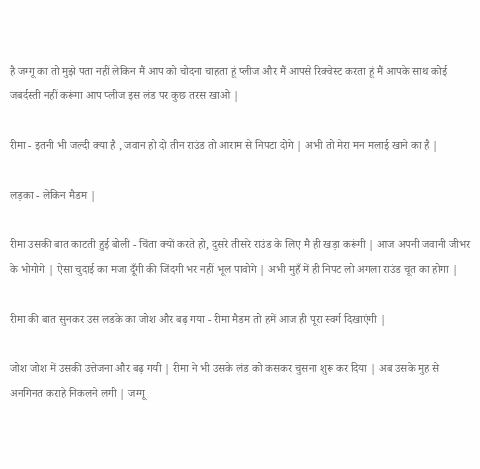है जग्गू का तो मुझे पता नहीं लेकिन मैं आप को चोदना चाहता हूं प्लीज और मैं आपसे रिक्वेस्ट करता हूं मैं आपके साथ कोई जबर्दस्ती नहीं करूंगा आप प्लीज इस लंड पर कुछ तरस खाओ |

रीमा - इतनी भी जल्दी क्या है , जवान हो दो तीन राउंड तो आराम से निपटा दोगे | अभी तो मेरा मन मलाई खाने का है |

लड़का - लेकिन मैडम |

रीमा उसकी बात काटती हुई बोली - चिंता क्यों करते हो, दुसरे तीसरे राउंड के लिए मै ही खड़ा करूंगी | आज अपनी जवानी जीभर के भोगोगे | ऐसा चुदाई का मजा दूँगी की जिंदगी भर नहीं भूल पावोगे | अभी मुहँ में ही निपट लो अगला राउंड चूत का होगा |

रीमा की बात सुनकर उस लडके का जोश और बढ़ गया - रीमा मैडम तो हमें आज ही पूरा स्वर्ग दिखाएंगी |

जोश जोश में उसकी उत्तेजना और बढ़ गयी | रीमा ने भी उसके लंड को कसकर चुसना शुरू कर दिया | अब उसके मुह से अनगिनत कराहे निकलने लगी | जग्गू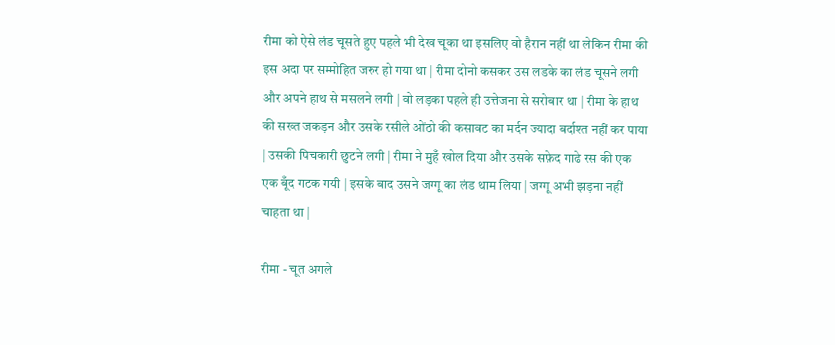रीमा को ऐसे लंड चूसते हुए पहले भी देख चूका था इसलिए वो हैरान नहीं था लेकिन रीमा की इस अदा पर सम्मोहित जरुर हो गया था | रीमा दोनो कसकर उस लडके का लंड चूसने लगी और अपने हाथ से मसलने लगी | वो लड़का पहले ही उत्तेजना से सरोबार था | रीमा के हाथ की सख्त जकड़न और उसके रसीले ओंठो की कसावट का मर्दन ज्यादा बर्दाश्त नहीं कर पाया | उसकी पिचकारी छुटने लगी | रीमा ने मुहँ खोल दिया और उसके सफ़ेद गाढे रस की एक एक बूँद गटक गयी | इसके बाद उसने जग्गू का लंड थाम लिया | जग्गू अभी झड़ना नहीं चाहता था |

रीमा - चूत अगले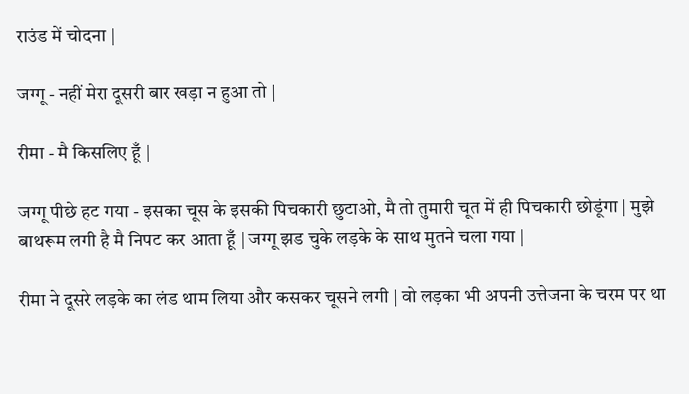राउंड में चोदना |

जग्गू - नहीं मेरा दूसरी बार खड़ा न हुआ तो |

रीमा - मै किसलिए हूँ |

जग्गू पीछे हट गया - इसका चूस के इसकी पिचकारी छुटाओ, मै तो तुमारी चूत में ही पिचकारी छोडूंगा | मुझे बाथरूम लगी है मै निपट कर आता हूँ | जग्गू झड चुके लड़के के साथ मुतने चला गया |

रीमा ने दूसरे लड़के का लंड थाम लिया और कसकर चूसने लगी | वो लड़का भी अपनी उत्तेजना के चरम पर था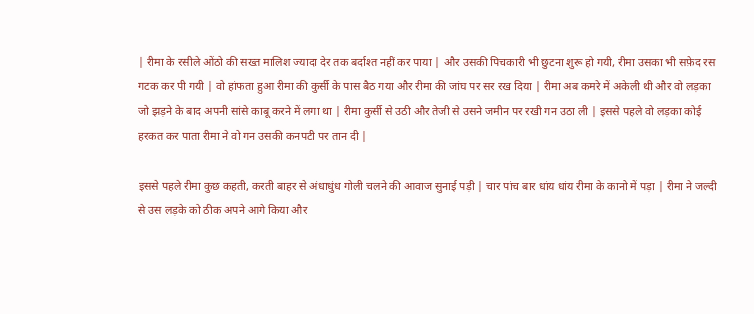| रीमा के रसीले ओंठो की सख्त मालिश ज्यादा देर तक बर्दाश्त नहीं कर पाया | और उसकी पिचकारी भी छुटना शुरू हो गयी, रीमा उसका भी सफ़ेद रस गटक कर पी गयी | वो हांफता हुआ रीमा की कुर्सी के पास बैठ गया और रीमा की जांघ पर सर रख दिया | रीमा अब कमरे में अकेली थी और वो लड़का जो झड़ने के बाद अपनी सांसे काबू करने में लगा था | रीमा कुर्सी से उठी और तेजी से उसने जमीन पर रखी गन उठा ली | इससे पहले वो लड़का कोई हरकत कर पाता रीमा ने वो गन उसकी कनपटी पर तान दी |

इससे पहले रीमा कुछ कहती, करती बाहर से अंधाधुंध गोली चलने की आवाज सुनाई पड़ी | चार पांच बार धांय धांय रीमा के कानो में पड़ा | रीमा ने जल्दी से उस लड़के को ठीक अपने आगे किया और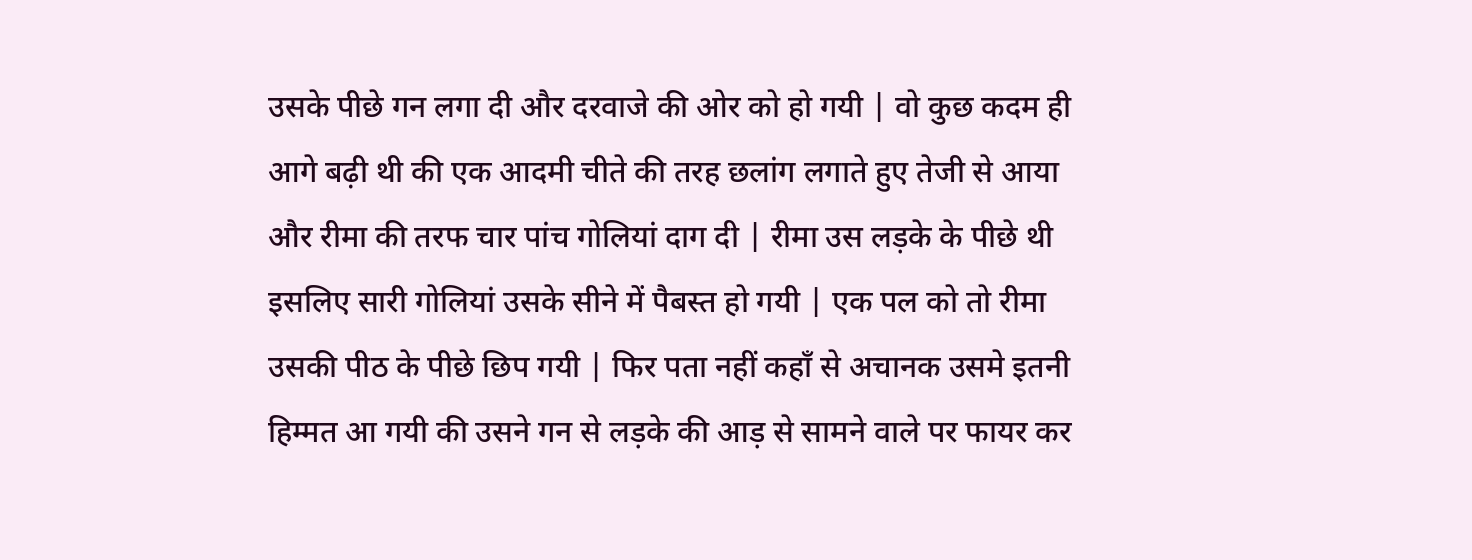उसके पीछे गन लगा दी और दरवाजे की ओर को हो गयी | वो कुछ कदम ही आगे बढ़ी थी की एक आदमी चीते की तरह छलांग लगाते हुए तेजी से आया और रीमा की तरफ चार पांच गोलियां दाग दी | रीमा उस लड़के के पीछे थी इसलिए सारी गोलियां उसके सीने में पैबस्त हो गयी | एक पल को तो रीमा उसकी पीठ के पीछे छिप गयी | फिर पता नहीं कहाँ से अचानक उसमे इतनी हिम्मत आ गयी की उसने गन से लड़के की आड़ से सामने वाले पर फायर कर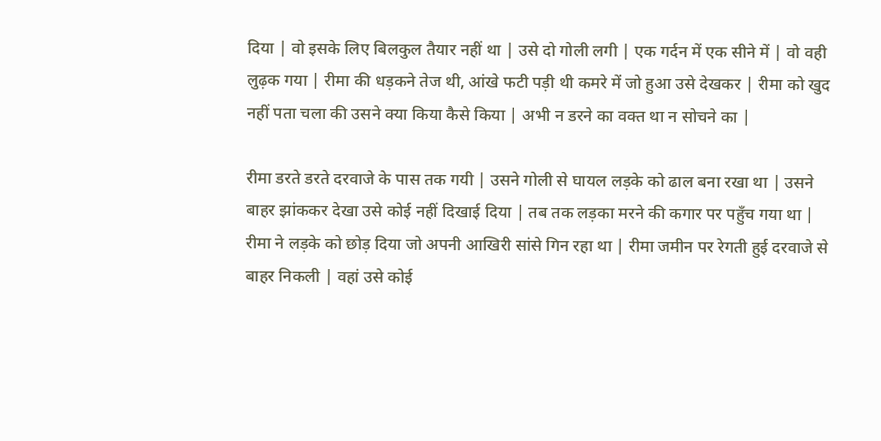दिया | वो इसके लिए बिलकुल तैयार नहीं था | उसे दो गोली लगी | एक गर्दन में एक सीने में | वो वही लुढ़क गया | रीमा की धड़कने तेज थी, आंखे फटी पड़ी थी कमरे में जो हुआ उसे देखकर | रीमा को खुद नहीं पता चला की उसने क्या किया कैसे किया | अभी न डरने का वक्त था न सोचने का |

रीमा डरते डरते दरवाजे के पास तक गयी | उसने गोली से घायल लड़के को ढाल बना रखा था | उसने बाहर झांककर देखा उसे कोई नहीं दिखाई दिया | तब तक लड़का मरने की कगार पर पहुँच गया था | रीमा ने लड़के को छोड़ दिया जो अपनी आखिरी सांसे गिन रहा था | रीमा जमीन पर रेगती हुई दरवाजे से बाहर निकली | वहां उसे कोई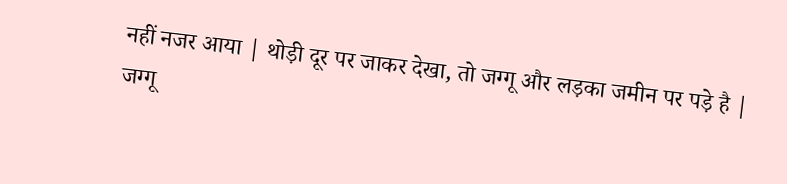नहीं नजर आया | थोड़ी दूर पर जाकर देखा, तो जग्गू और लड़का जमीन पर पड़े है | जग्गू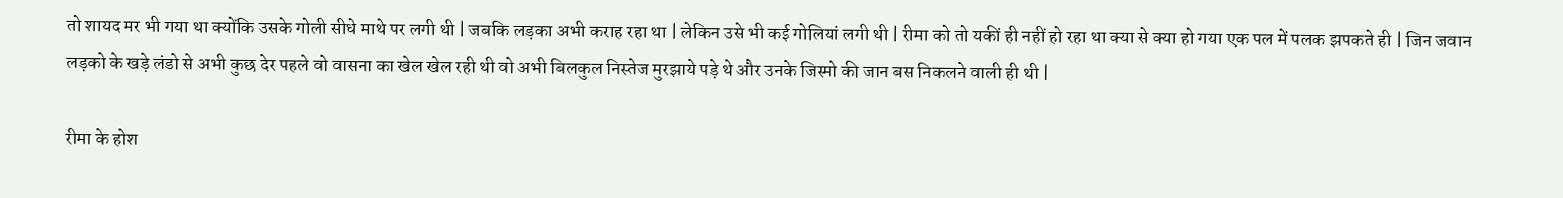तो शायद मर भी गया था क्योंकि उसके गोली सीधे माथे पर लगी थी | जबकि लड़का अभी कराह रहा था | लेकिन उसे भी कई गोलियां लगी थी | रीमा को तो यकीं ही नहीं हो रहा था क्या से क्या हो गया एक पल में पलक झपकते ही | जिन जवान लड़को के खड़े लंडो से अभी कुछ देर पहले वो वासना का खेल खेल रही थी वो अभी बिलकुल निस्तेज मुरझाये पड़े थे और उनके जिस्मो की जान बस निकलने वाली ही थी |

रीमा के होश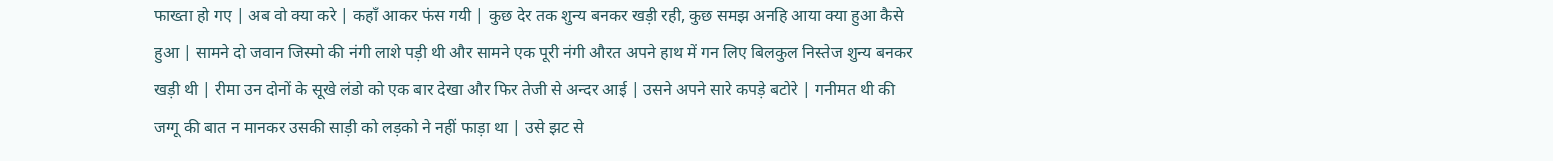फाख्ता हो गए | अब वो क्या करे | कहाँ आकर फंस गयी | कुछ देर तक शुन्य बनकर खड़ी रही, कुछ समझ अनहि आया क्या हुआ कैसे हुआ | सामने दो जवान जिस्मो की नंगी लाशे पड़ी थी और सामने एक पूरी नंगी औरत अपने हाथ में गन लिए बिलकुल निस्तेज शुन्य बनकर खड़ी थी | रीमा उन दोनों के सूखे लंडो को एक बार देखा और फिर तेजी से अन्दर आई | उसने अपने सारे कपड़े बटोरे | गनीमत थी की जग्गू की बात न मानकर उसकी साड़ी को लड़को ने नहीं फाड़ा था | उसे झट से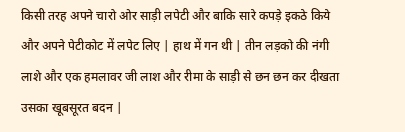किसी तरह अपने चारो ओर साड़ी लपेटी और बाकि सारे कपड़े इकठे किये और अपने पेटीकोट में लपेट लिए | हाथ में गन थी | तीन लड़को की नंगी लाशे और एक हमलावर जी लाश और रीमा के साड़ी से छन छन कर दीखता उसका खूबसूरत बदन |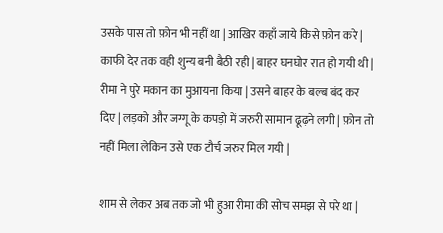उसके पास तो फ़ोन भी नहीं था | आखिर कहाँ जाये किसे फ़ोन करे | काफी देर तक वही शुन्य बनी बैठी रही | बाहर घनघोर रात हो गयी थी | रीमा ने पुरे मकान का मुआयना किया | उसने बाहर के बल्ब बंद कर दिए | लड़को और जग्गू के कपड़ो में जरुरी सामान ढूढ़ने लगी | फ़ोन तो नहीं मिला लेकिन उसे एक टौर्च जरुर मिल गयी |

शाम से लेकर अब तक जो भी हुआ रीमा की सोच समझ से परे था |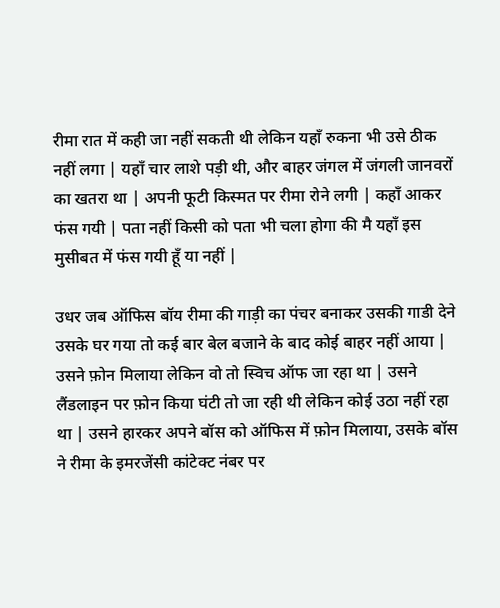रीमा रात में कही जा नहीं सकती थी लेकिन यहाँ रुकना भी उसे ठीक नहीं लगा | यहाँ चार लाशे पड़ी थी, और बाहर जंगल में जंगली जानवरों का खतरा था | अपनी फूटी किस्मत पर रीमा रोने लगी | कहाँ आकर फंस गयी | पता नहीं किसी को पता भी चला होगा की मै यहाँ इस मुसीबत में फंस गयी हूँ या नहीं |

उधर जब ऑफिस बॉय रीमा की गाड़ी का पंचर बनाकर उसकी गाडी देने उसके घर गया तो कई बार बेल बजाने के बाद कोई बाहर नहीं आया | उसने फ़ोन मिलाया लेकिन वो तो स्विच ऑफ जा रहा था | उसने लैंडलाइन पर फ़ोन किया घंटी तो जा रही थी लेकिन कोई उठा नहीं रहा था | उसने हारकर अपने बॉस को ऑफिस में फ़ोन मिलाया, उसके बॉस ने रीमा के इमरजेंसी कांटेक्ट नंबर पर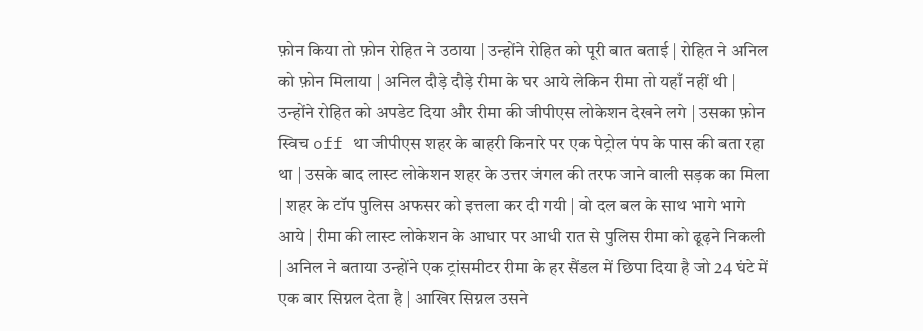फ़ोन किया तो फ़ोन रोहित ने उठाया | उन्होंने रोहित को पूरी बात बताई | रोहित ने अनिल को फ़ोन मिलाया | अनिल दौड़े दौड़े रीमा के घर आये लेकिन रीमा तो यहाँ नहीं थी | उन्होंने रोहित को अपडेट दिया और रीमा की जीपीएस लोकेशन देखने लगे | उसका फ़ोन स्विच off था जीपीएस शहर के बाहरी किनारे पर एक पेट्रोल पंप के पास की बता रहा था | उसके बाद लास्ट लोकेशन शहर के उत्तर जंगल की तरफ जाने वाली सड़क का मिला | शहर के टॉप पुलिस अफसर को इत्तला कर दी गयी | वो दल बल के साथ भागे भागे आये | रीमा की लास्ट लोकेशन के आधार पर आधी रात से पुलिस रीमा को ढूढ़ने निकली | अनिल ने बताया उन्होंने एक ट्रांसमीटर रीमा के हर सैंडल में छिपा दिया है जो 24 घंटे में एक बार सिग्नल देता है | आखिर सिग्नल उसने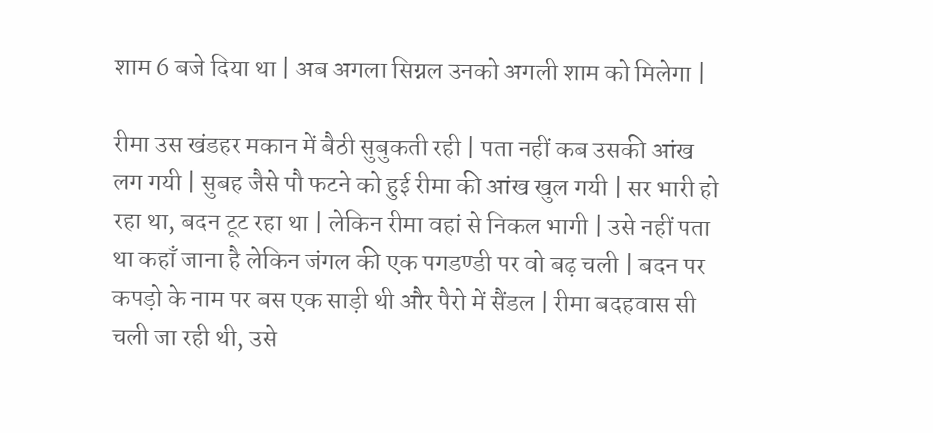शाम 6 बजे दिया था | अब अगला सिग्नल उनको अगली शाम को मिलेगा |

रीमा उस खंडहर मकान में बैठी सुबुकती रही | पता नहीं कब उसकी आंख लग गयी | सुबह जैसे पौ फटने को हुई रीमा की आंख खुल गयी | सर भारी हो रहा था, बदन टूट रहा था | लेकिन रीमा वहां से निकल भागी | उसे नहीं पता था कहाँ जाना है लेकिन जंगल की एक पगडण्डी पर वो बढ़ चली | बदन पर कपड़ो के नाम पर बस एक साड़ी थी और पैरो में सैंडल | रीमा बदहवास सी चली जा रही थी, उसे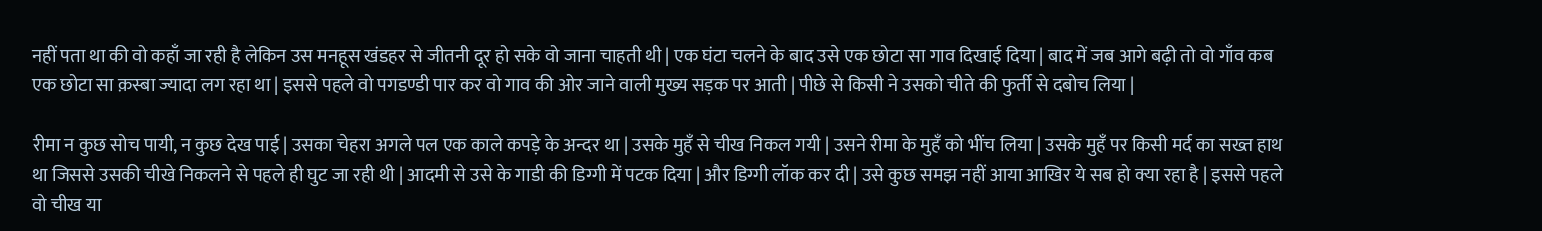नहीं पता था की वो कहाँ जा रही है लेकिन उस मनहूस खंडहर से जीतनी दूर हो सके वो जाना चाहती थी | एक घंटा चलने के बाद उसे एक छोटा सा गाव दिखाई दिया | बाद में जब आगे बढ़ी तो वो गाँव कब एक छोटा सा क़स्बा ज्यादा लग रहा था | इससे पहले वो पगडण्डी पार कर वो गाव की ओर जाने वाली मुख्य सड़क पर आती | पीछे से किसी ने उसको चीते की फुर्ती से दबोच लिया |

रीमा न कुछ सोच पायी, न कुछ देख पाई | उसका चेहरा अगले पल एक काले कपड़े के अन्दर था | उसके मुहँ से चीख निकल गयी | उसने रीमा के मुहँ को भींच लिया | उसके मुहँ पर किसी मर्द का सख्त हाथ था जिससे उसकी चीखे निकलने से पहले ही घुट जा रही थी | आदमी से उसे के गाडी की डिग्गी में पटक दिया | और डिग्गी लॉक कर दी | उसे कुछ समझ नहीं आया आखिर ये सब हो क्या रहा है | इससे पहले वो चीख या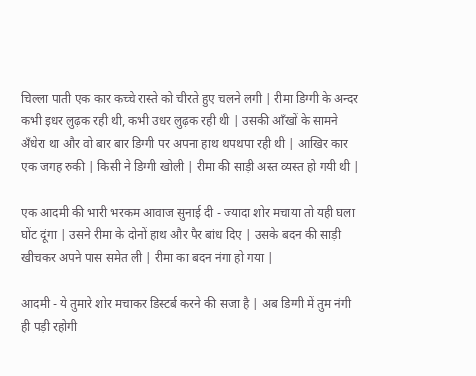चिल्ला पाती एक कार कच्चे रास्ते को चीरते हुए चलने लगी | रीमा डिग्गी के अन्दर कभी इधर लुढ़क रही थी, कभी उधर लुढ़क रही थी | उसकी आँखों के सामने अँधेरा था और वो बार बार डिग्गी पर अपना हाथ थपथपा रही थी | आखिर कार एक जगह रुकी | किसी ने डिग्गी खोली | रीमा की साड़ी अस्त व्यस्त हो गयी थी |

एक आदमी की भारी भरकम आवाज सुनाई दी - ज्यादा शोर मचाया तो यही घला घोंट दूंगा | उसने रीमा के दोनों हाथ और पैर बांध दिए | उसके बदन की साड़ी खीचकर अपने पास समेत ली | रीमा का बदन नंगा हो गया |

आदमी - ये तुमारे शोर मचाकर डिस्टर्ब करने की सजा है | अब डिग्गी में तुम नंगी ही पड़ी रहोगी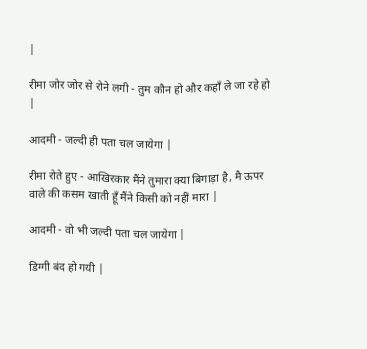|

रीमा जोर जोर से रोने लगी - तुम कौन हो और कहाँ ले जा रहे हो |

आदमी - जल्दी ही पता चल जायेगा |

रीमा रोते हुए - आखिरकार मैंने तुमारा क्या बिगाड़ा है, मै ऊपर वाले की कसम खाती हूँ मैंने किसी को नहीं मारा |

आदमी - वो भी जल्दी पता चल जायेगा |

डिग्गी बंद हो गयी |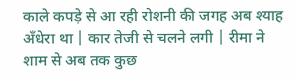काले कपड़े से आ रही रोशनी की जगह अब श्याह अँधेरा था | कार तेजी से चलने लगी | रीमा ने शाम से अब तक कुछ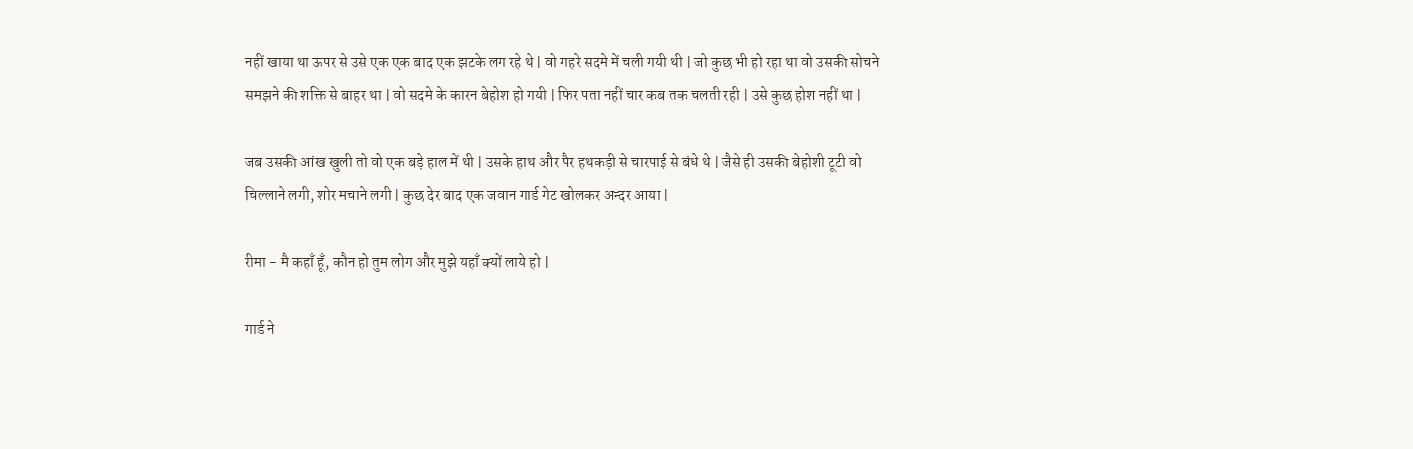नहीं खाया था ऊपर से उसे एक एक बाद एक झटके लग रहे थे | वो गहरे सदमे में चली गयी थी | जो कुछ भी हो रहा था वो उसकी सोचने समझने की शक्ति से बाहर था | वो सदमे के कारन बेहोश हो गयी | फिर पता नहीं चार कब तक चलती रही | उसे कुछ होश नहीं था |

जब उसकी आंख खुली तो वो एक बड़े हाल में थी | उसके हाथ और पैर हथकड़ी से चारपाई से बंधे थे | जैसे ही उसकी बेहोशी टूटी वो चिल्लाने लगी, शोर मचाने लगी | कुछ देर बाद एक जवान गार्ड गेट खोलकर अन्दर आया |

रीमा - मै कहाँ हूँ, कौन हो तुम लोग और मुझे यहाँ क्यों लाये हो |

गार्ड ने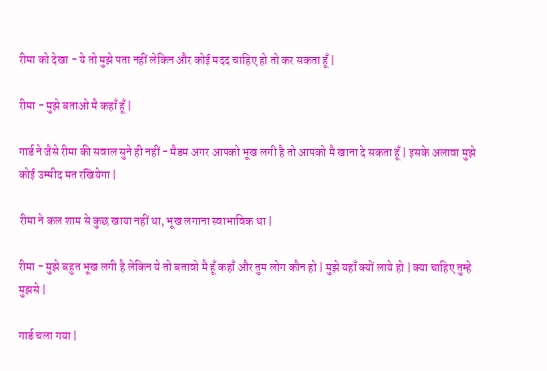रीमा को देखा - ये तो मुझे पता नहीं लेकिन और कोई मदद चाहिए हो तो कर सकता हूँ |

रीमा - मुझे बताओ मै कहाँ हूँ |

गार्ड ने जैसे रीमा की सवाल सुने ही नहीं - मैडम अगर आपको भूख लगी है तो आपको मै खाना दे सकता हूँ | इसके अलावा मुझे कोई उम्मीद मत रखियेगा |

रीमा ने कल शाम से कुछ खाया नहीं था, भूख लगाना स्वाभाविक था |

रीमा - मुझे बहुत भूख लगी है लेकिन ये तो बतावो मै हूँ कहाँ और तुम लोग कौन हो | मुझे यहाँ क्यों लाये हो | क्या चाहिए तुम्हे मुझसे |

गार्ड चला गया |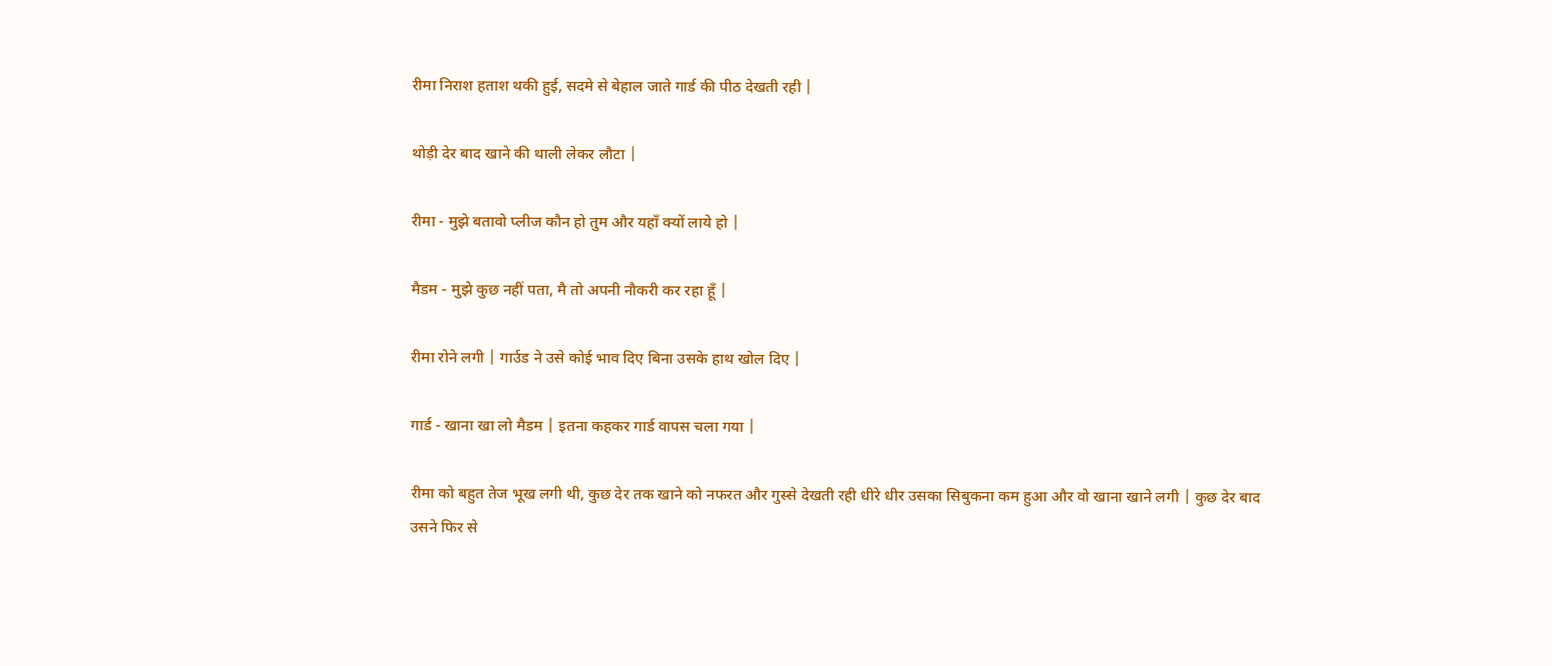रीमा निराश हताश थकी हुई, सदमे से बेहाल जाते गार्ड की पीठ देखती रही |

थोड़ी देर बाद खाने की थाली लेकर लौटा |

रीमा - मुझे बतावो प्लीज कौन हो तुम और यहाँ क्यों लाये हो |

मैडम - मुझे कुछ नहीं पता, मै तो अपनी नौकरी कर रहा हूँ |

रीमा रोने लगी | गार्उड ने उसे कोई भाव दिए बिना उसके हाथ खोल दिए |

गार्ड - खाना खा लो मैडम | इतना कहकर गार्ड वापस चला गया |

रीमा को बहुत तेज भूख लगी थी, कुछ देर तक खाने को नफरत और गुस्से देखती रही धीरे धीर उसका सिबुकना कम हुआ और वो खाना खाने लगी | कुछ देर बाद उसने फिर से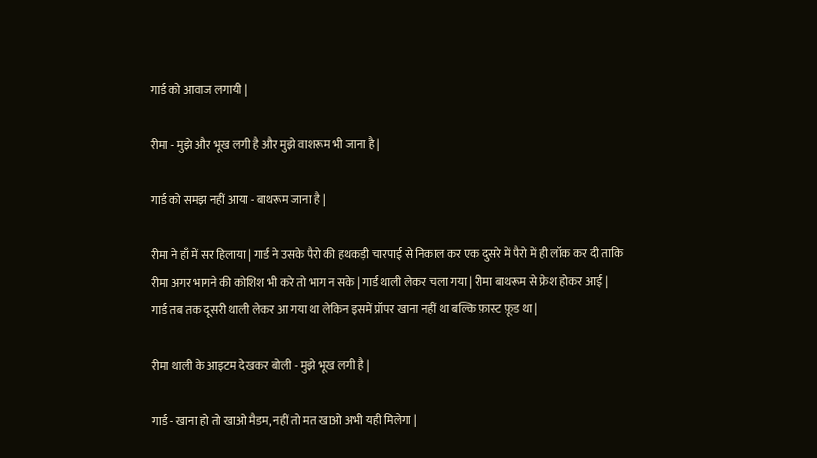गार्ड को आवाज लगायी |

रीमा - मुझे और भूख लगी है और मुझे वाशरूम भी जाना है |

गार्ड को समझ नहीं आया - बाथरूम जाना है |

रीमा ने हाँ में सर हिलाया | गार्ड ने उसके पैरो की हथकड़ी चारपाई से निकाल कर एक दुसरे में पैरो में ही लॉक कर दी ताकि रीमा अगर भागने की कोशिश भी करे तो भाग न सके | गार्ड थाली लेकर चला गया | रीमा बाथरूम से फ्रेश होकर आई | गार्ड तब तक दूसरी थाली लेकर आ गया था लेकिन इसमें प्रॉपर खाना नहीं था बल्कि फ़ास्ट फ़ूड था |

रीमा थाली के आइटम देखकर बोली - मुझे भूख लगी है |

गार्ड - खाना हो तो खाओ मैडम, नहीं तो मत खाओ अभी यही मिलेगा |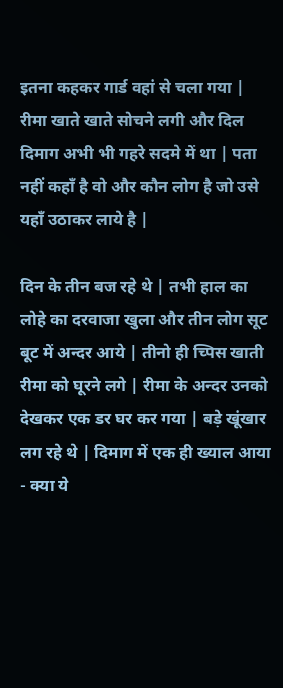इतना कहकर गार्ड वहां से चला गया | रीमा खाते खाते सोचने लगी और दिल दिमाग अभी भी गहरे सदमे में था | पता नहीं कहाँ है वो और कौन लोग है जो उसे यहाँ उठाकर लाये है |

दिन के तीन बज रहे थे | तभी हाल का लोहे का दरवाजा खुला और तीन लोग सूट बूट में अन्दर आये | तीनो ही च्पिस खाती रीमा को घूरने लगे | रीमा के अन्दर उनको देखकर एक डर घर कर गया | बड़े खूंखार लग रहे थे | दिमाग में एक ही ख्याल आया - क्या ये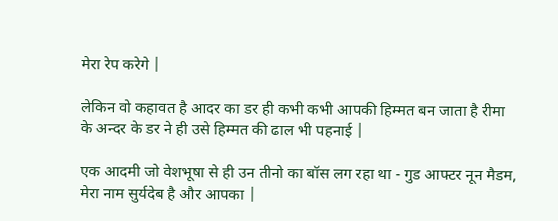मेरा रेप करेगे |

लेकिन वो कहावत है आदर का डर ही कभी कभी आपकी हिम्मत बन जाता है रीमा के अन्दर के डर ने ही उसे हिम्मत की ढाल भी पहनाई |

एक आदमी जो वेशभूषा से ही उन तीनो का बॉस लग रहा था - गुड आफ्टर नून मैडम, मेरा नाम सुर्यदेब है और आपका |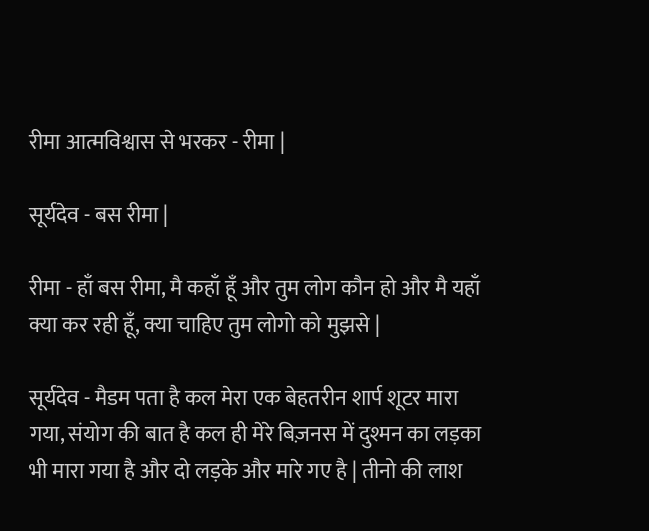रीमा आत्मविश्वास से भरकर - रीमा |

सूर्यदेव - बस रीमा |

रीमा - हाँ बस रीमा, मै कहाँ हूँ और तुम लोग कौन हो और मै यहाँ क्या कर रही हूँ, क्या चाहिए तुम लोगो को मुझसे |

सूर्यदेव - मैडम पता है कल मेरा एक बेहतरीन शार्प शूटर मारा गया, संयोग की बात है कल ही मेरे बिज़नस में दुश्मन का लड़का भी मारा गया है और दो लड़के और मारे गए है | तीनो की लाश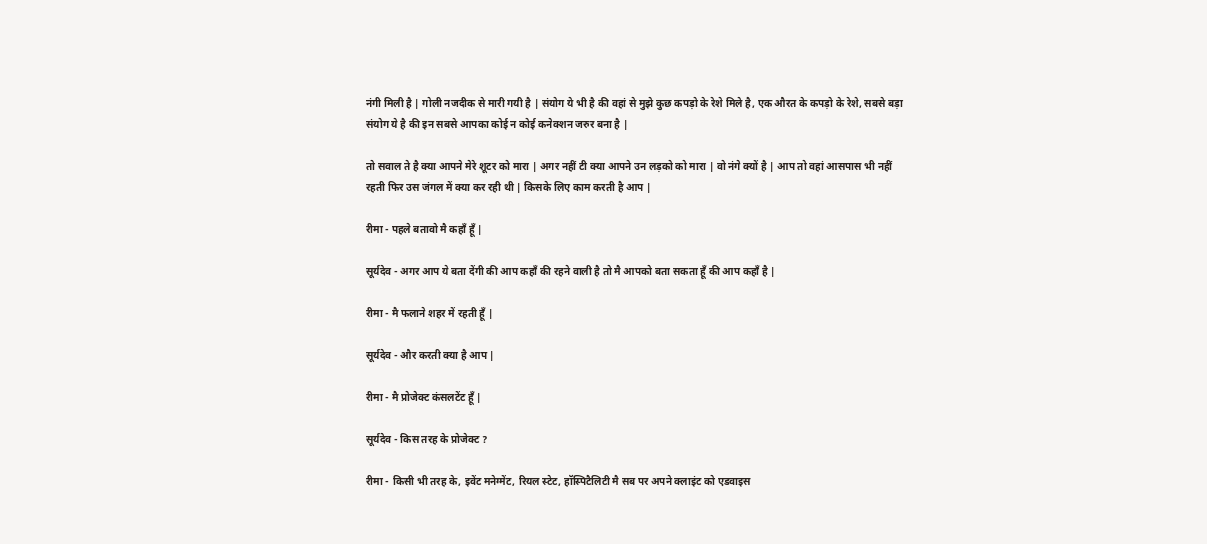नंगी मिली है | गोली नजदीक से मारी गयी है | संयोग ये भी है की वहां से मुझे कुछ कपड़ो के रेशे मिले है, एक औरत के कपड़ो के रेशे, सबसे बड़ा संयोग ये है की इन सबसे आपका कोई न कोई कनेक्शन जरुर बना है |

तो सवाल ते है क्या आपने मेरे शूटर को मारा | अगर नहीं टी क्या आपने उन लड़को को मारा | वो नंगे क्यों है | आप तो वहां आसपास भी नहीं रहती फिर उस जंगल में क्या कर रही थी | किसके लिए काम करती है आप |

रीमा - पहले बतावो मै कहाँ हूँ |

सूर्यदेव - अगर आप ये बता देंगी की आप कहाँ की रहने वाली है तो मै आपको बता सकता हूँ की आप कहाँ है |

रीमा - मै फलाने शहर में रहती हूँ |

सूर्यदेव - और करती क्या है आप |

रीमा - मै प्रोजेक्ट कंसलटेंट हूँ |

सूर्यदेव - किस तरह के प्रोजेक्ट ?

रीमा - किसी भी तरह के, इवेंट मनेग्मेंट, रियल स्टेट, हॉस्पिटैलिटी मै सब पर अपने क्लाइंट को एडवाइस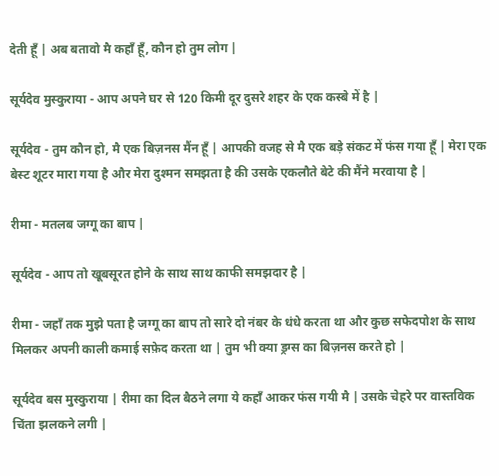देती हूँ | अब बतावो मै कहाँ हूँ, कौन हो तुम लोग |

सूर्यदेव मुस्कुराया - आप अपने घर से 120 किमी दूर दुसरे शहर के एक कस्बे में है |

सूर्यदेव - तुम कौन हो, मै एक बिज़नस मैंन हूँ | आपकी वजह से मै एक बड़े संकट में फंस गया हूँ | मेरा एक बेस्ट शूटर मारा गया है और मेरा दुश्मन समझता है की उसके एकलौते बेटे की मैंने मरवाया है |

रीमा - मतलब जग्गू का बाप |

सूर्यदेव - आप तो खूबसूरत होने के साथ साथ काफी समझदार है |

रीमा - जहाँ तक मुझे पता है जग्गू का बाप तो सारे दो नंबर के धंधे करता था और कुछ सफेदपोश के साथ मिलकर अपनी काली कमाई सफ़ेद करता था | तुम भी क्या ड्रग्स का बिज़नस करते हो |

सूर्यदेव बस मुस्कुराया | रीमा का दिल बैठने लगा ये कहाँ आकर फंस गयी मै | उसके चेहरे पर वास्तविक चिंता झलकने लगी |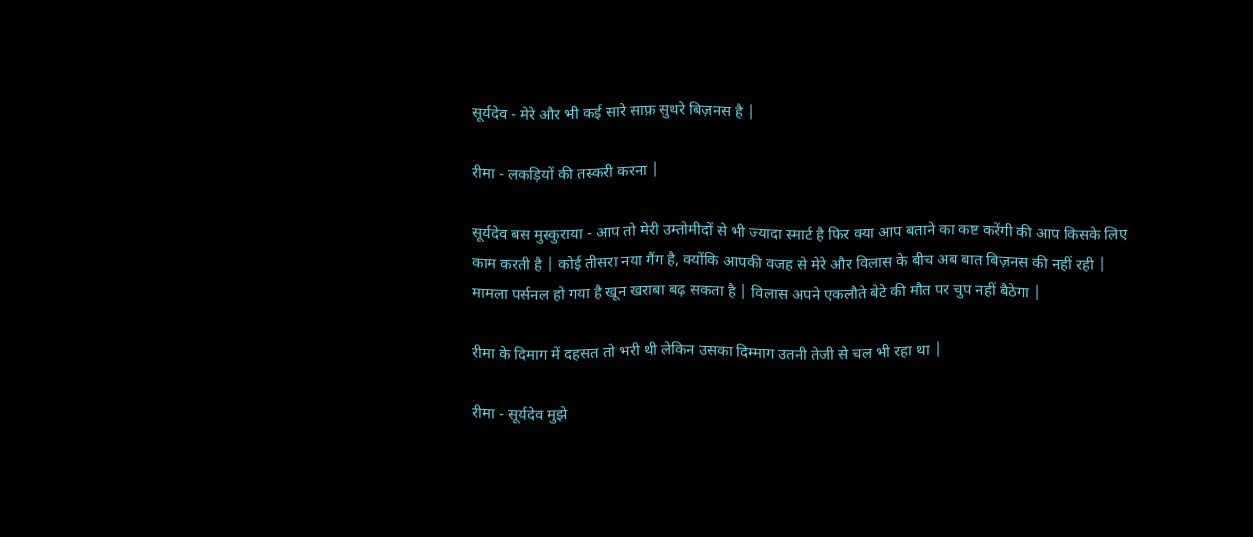सूर्यदेव - मेरे और भी कई सारे साफ़ सुथरे बिज़नस है |

रीमा - लकड़ियों की तस्करी करना |

सूर्यदेव बस मुस्कुराया - आप तो मेरी उम्तोमीदों से भी ज्यादा स्मार्ट है फिर क्या आप बताने का कष्ट करेंगी की आप किसके लिए काम करती है | कोई तीसरा नया गैंग है, क्योंकि आपकी वजह से मेरे और विलास के बीच अब बात बिज़नस की नहीं रही | मामला पर्सनल हो गया है खून खराबा बढ़ सकता है | विलास अपने एकलौते बेटे की मौत पर चुप नहीं बैठेगा |

रीमा के दिमाग में दहसत तो भरी थी लेकिन उसका दिम्माग उतनी तेजी से चल भी रहा था |

रीमा - सूर्यदेव मुझे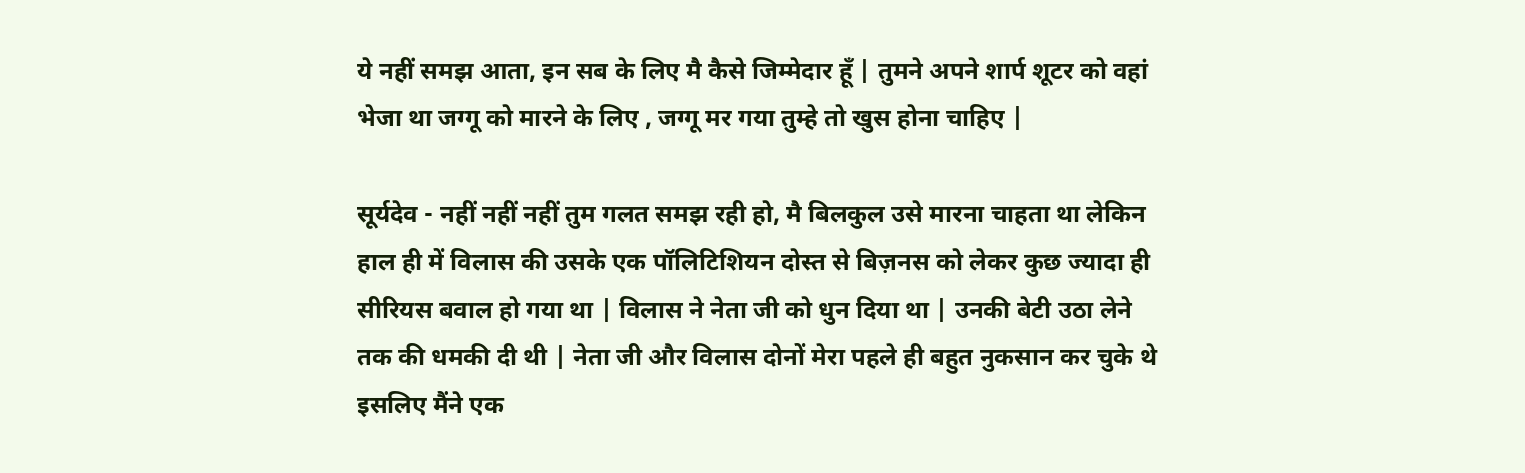ये नहीं समझ आता, इन सब के लिए मै कैसे जिम्मेदार हूँ | तुमने अपने शार्प शूटर को वहां भेजा था जग्गू को मारने के लिए , जग्गू मर गया तुम्हे तो खुस होना चाहिए |

सूर्यदेव - नहीं नहीं नहीं तुम गलत समझ रही हो, मै बिलकुल उसे मारना चाहता था लेकिन हाल ही में विलास की उसके एक पॉलिटिशियन दोस्त से बिज़नस को लेकर कुछ ज्यादा ही सीरियस बवाल हो गया था | विलास ने नेता जी को धुन दिया था | उनकी बेटी उठा लेने तक की धमकी दी थी | नेता जी और विलास दोनों मेरा पहले ही बहुत नुकसान कर चुके थे इसलिए मैंने एक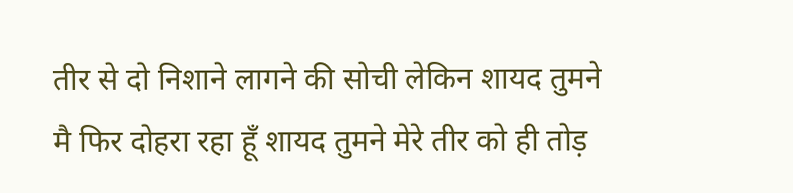तीर से दो निशाने लागने की सोची लेकिन शायद तुमने मै फिर दोहरा रहा हूँ शायद तुमने मेरे तीर को ही तोड़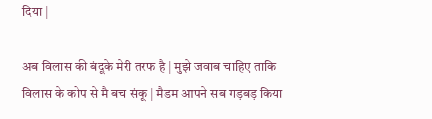दिया |

अब विलास की बंदूके मेरी तरफ है | मुझे जवाब चाहिए ताकि विलास के कोप से मै बच संकू | मैडम आपने सब गड़बड़ किया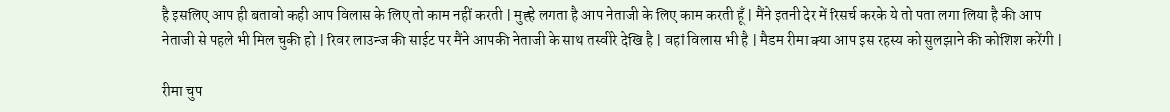है इसलिए आप ही बतावो कही आप विलास के लिए तो काम नहीं करती | मुह्हे लगता है आप नेताजी के लिए काम करती हूँ | मैंने इतनी देर में रिसर्च करके ये तो पता लगा लिया है की आप नेताजी से पहले भी मिल चुकी हो | रिवर लाउन्ज की साईट पर मैंने आपकी नेताजी के साथ तस्वीरे देखि है | वहां विलास भी है | मैडम रीमा क्या आप इस रहस्य को सुलझाने की कोशिश करेंगी |

रीमा चुप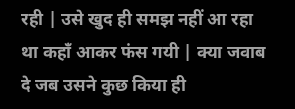रही | उसे खुद ही समझ नहीं आ रहा था कहाँ आकर फंस गयी | क्या जवाब दे जब उसने कुछ किया ही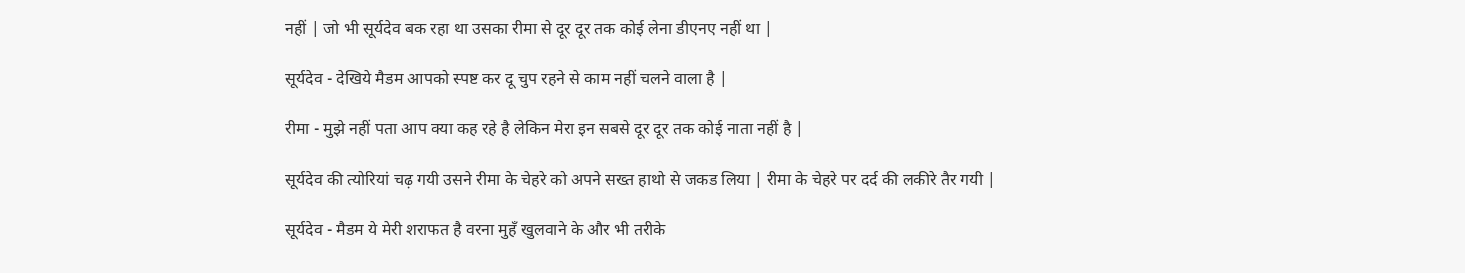नहीं | जो भी सूर्यदेव बक रहा था उसका रीमा से दूर दूर तक कोई लेना डीएनए नहीं था |

सूर्यदेव - देखिये मैडम आपको स्पष्ट कर दू चुप रहने से काम नहीं चलने वाला है |

रीमा - मुझे नहीं पता आप क्या कह रहे है लेकिन मेरा इन सबसे दूर दूर तक कोई नाता नहीं है |

सूर्यदेव की त्योरियां चढ़ गयी उसने रीमा के चेहरे को अपने सख्त हाथो से जकड लिया | रीमा के चेहरे पर दर्द की लकीरे तैर गयी |

सूर्यदेव - मैडम ये मेरी शराफत है वरना मुहँ खुलवाने के और भी तरीके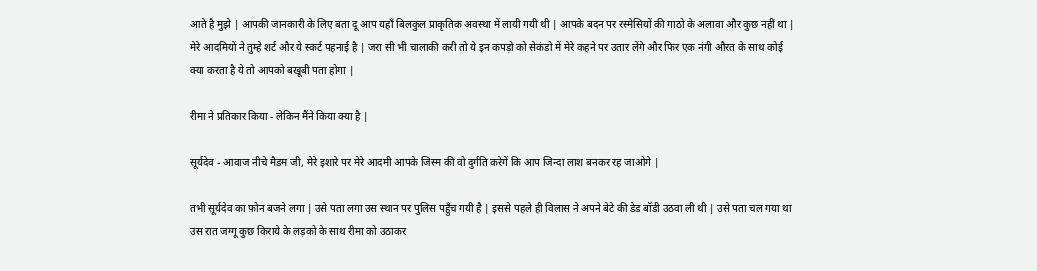आते है मुझे | आपकी जानकारी के लिए बता दू आप यहाँ बिलकुल प्राकृतिक अवस्था में लायी गयी थी | आपके बदन पर रस्मेसियों की गाठो के अलावा और कुछ नहीं था | मेरे आदमियों ने तुम्हे शर्ट और ये स्कर्ट पहनाई है | जरा सी भी चालाकी करी तो ये इन कपड़ो को सेकंडो में मेरे कहने पर उतार लेंगे और फिर एक नंगी औरत के साथ कोई क्या करता है ये तो आपको बखूबी पता होगा |

रीमा ने प्रतिकार किया - लेकिन मैंने किया क्या है |

सूर्यदेव - आवाज नीचे मैडम जी, मेरे इशारे पर मेरे आदमी आपके जिस्म की वो दुर्गति करेगें कि आप जिन्दा लाश बनकर रह जाओगे |

तभी सूर्यदेव का फ़ोन बजने लगा | उसे पता लगा उस स्थान पर पुलिस पहुँच गयी है | इससे पहले ही विलास ने अपने बेटे की डेड बॉडी उठवा ली थी | उसे पता चल गया था उस रात जग्गू कुछ किराये के लड़को के साथ रीमा को उठाकर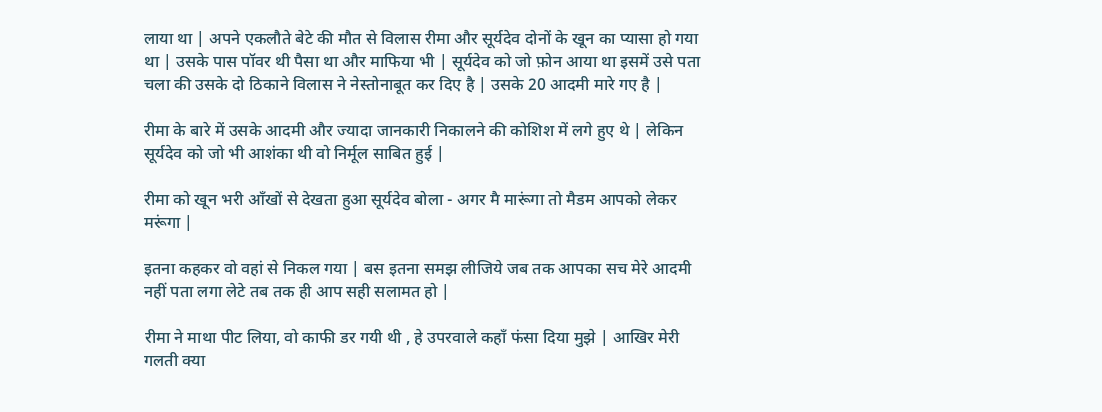लाया था | अपने एकलौते बेटे की मौत से विलास रीमा और सूर्यदेव दोनों के खून का प्यासा हो गया था | उसके पास पॉवर थी पैसा था और माफिया भी | सूर्यदेव को जो फ़ोन आया था इसमें उसे पता चला की उसके दो ठिकाने विलास ने नेस्तोनाबूत कर दिए है | उसके 20 आदमी मारे गए है |

रीमा के बारे में उसके आदमी और ज्यादा जानकारी निकालने की कोशिश में लगे हुए थे | लेकिन सूर्यदेव को जो भी आशंका थी वो निर्मूल साबित हुई |

रीमा को खून भरी आँखों से देखता हुआ सूर्यदेव बोला - अगर मै मारूंगा तो मैडम आपको लेकर मरूंगा |

इतना कहकर वो वहां से निकल गया | बस इतना समझ लीजिये जब तक आपका सच मेरे आदमी नहीं पता लगा लेटे तब तक ही आप सही सलामत हो |

रीमा ने माथा पीट लिया, वो काफी डर गयी थी , हे उपरवाले कहाँ फंसा दिया मुझे | आखिर मेरी गलती क्या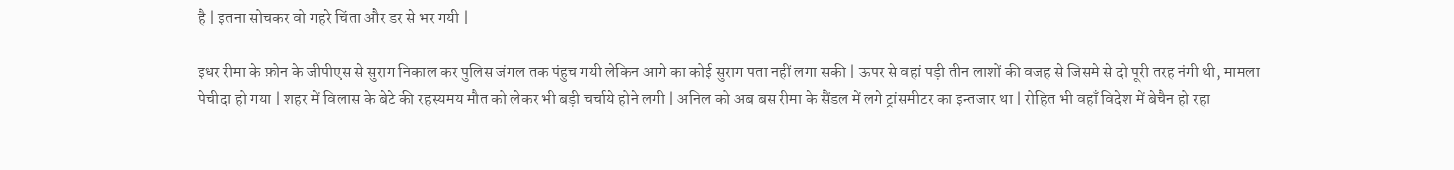है | इतना सोचकर वो गहरे चिंता और डर से भर गयी |

इधर रीमा के फ़ोन के जीपीएस से सुराग निकाल कर पुलिस जंगल तक पंहुच गयी लेकिन आगे का कोई सुराग पता नहीं लगा सकी | ऊपर से वहां पड़ी तीन लाशों की वजह से जिसमे से दो पूरी तरह नंगी थी, मामला पेचीदा हो गया | शहर में विलास के बेटे की रहस्यमय मौत को लेकर भी बड़ी चर्चाये होने लगी | अनिल को अब बस रीमा के सैंडल में लगे ट्रांसमीटर का इन्तजार था | रोहित भी वहाँ विदेश में बेचैन हो रहा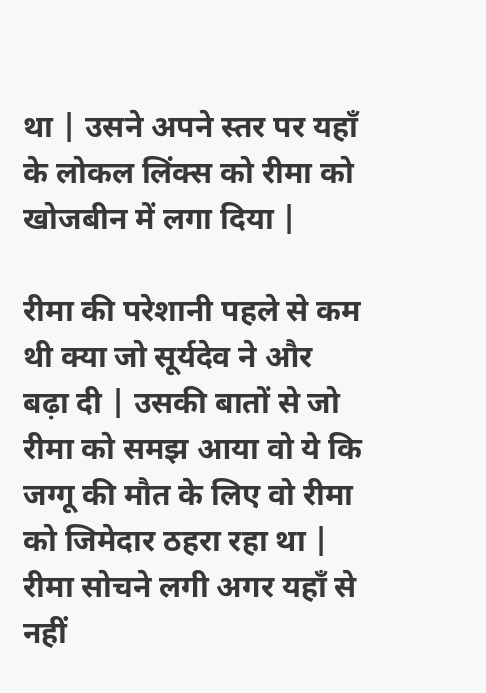था | उसने अपने स्तर पर यहाँ के लोकल लिंक्स को रीमा को खोजबीन में लगा दिया |

रीमा की परेशानी पहले से कम थी क्या जो सूर्यदेव ने और बढ़ा दी | उसकी बातों से जो रीमा को समझ आया वो ये कि जग्गू की मौत के लिए वो रीमा को जिमेदार ठहरा रहा था | रीमा सोचने लगी अगर यहाँ से नहीं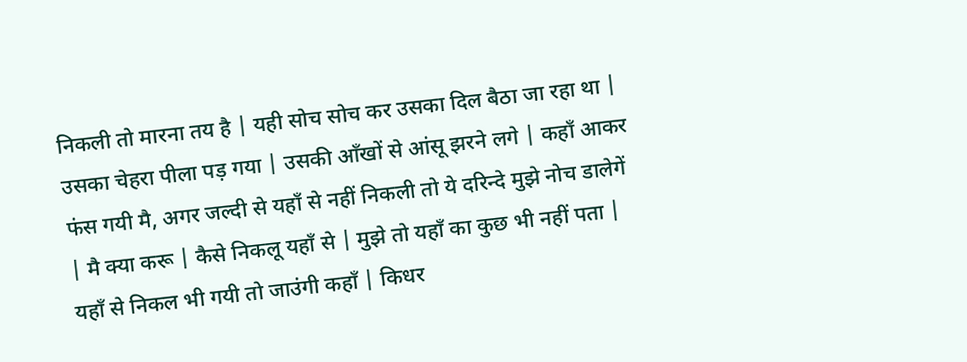निकली तो मारना तय है | यही सोच सोच कर उसका दिल बैठा जा रहा था | उसका चेहरा पीला पड़ गया | उसकी आँखों से आंसू झरने लगे | कहाँ आकर फंस गयी मै, अगर जल्दी से यहाँ से नहीं निकली तो ये दरिन्दे मुझे नोच डालेगें | मै क्या करू | कैसे निकलू यहाँ से | मुझे तो यहाँ का कुछ भी नहीं पता | यहाँ से निकल भी गयी तो जाउंगी कहाँ | किधर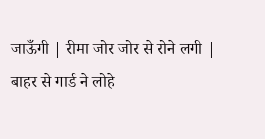जाऊँगी | रीमा जोर जोर से रोने लगी | बाहर से गार्ड ने लोहे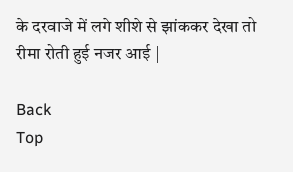के दरवाजे में लगे शीशे से झांककर देखा तो रीमा रोती हुई नजर आई |

Back
Top